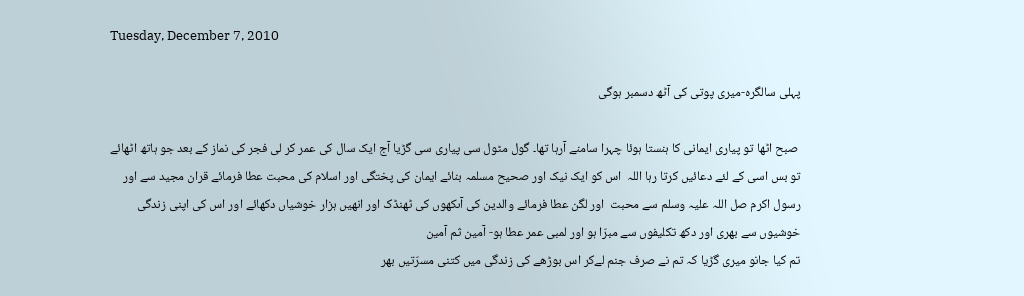Tuesday, December 7, 2010

پہلی سالگرہ-میری پوتی کی آٹھ دسمبر ہوگی

 صبح اٹھا تو پیاری ایمانی کا ہنستا ہوئا چہرا سامنے آرہا تھا۔ گول مٹول سی پیاری سی گڑیا آج ایک سال کی عمر کر لی فجر کی نماز کے بعد جو ہاتھ اٹھائے تو بس اسی کے لئے دعائیں کرتا رہا اللہ  اس کو ایک نیک اور صحیح مسلمہ بنائے ایمان کی پختگی اور اسلام کی محبت عطا فرمائے قران مجید سے اور رسول اکرم صل اللہ علیہ وسلم سے محبت  اور لگن عطا فرمائے والدین کی آںکھوں کی ٹھنڈک اور انھیں ہزار خوشیاں دکھائے اور اس کی اپنی زندگی خوشیوں سے بھری اور دکھ تکلیفوں سے مبرّا ہو اور لمبی عمر عطا ہو- آمین ثم آمین
تم کیا جانو میری گڑیا کہ تم نے صرف جنم لےکر اس بوڑھے کی زندگی میں کتنی مسرّتیں بھر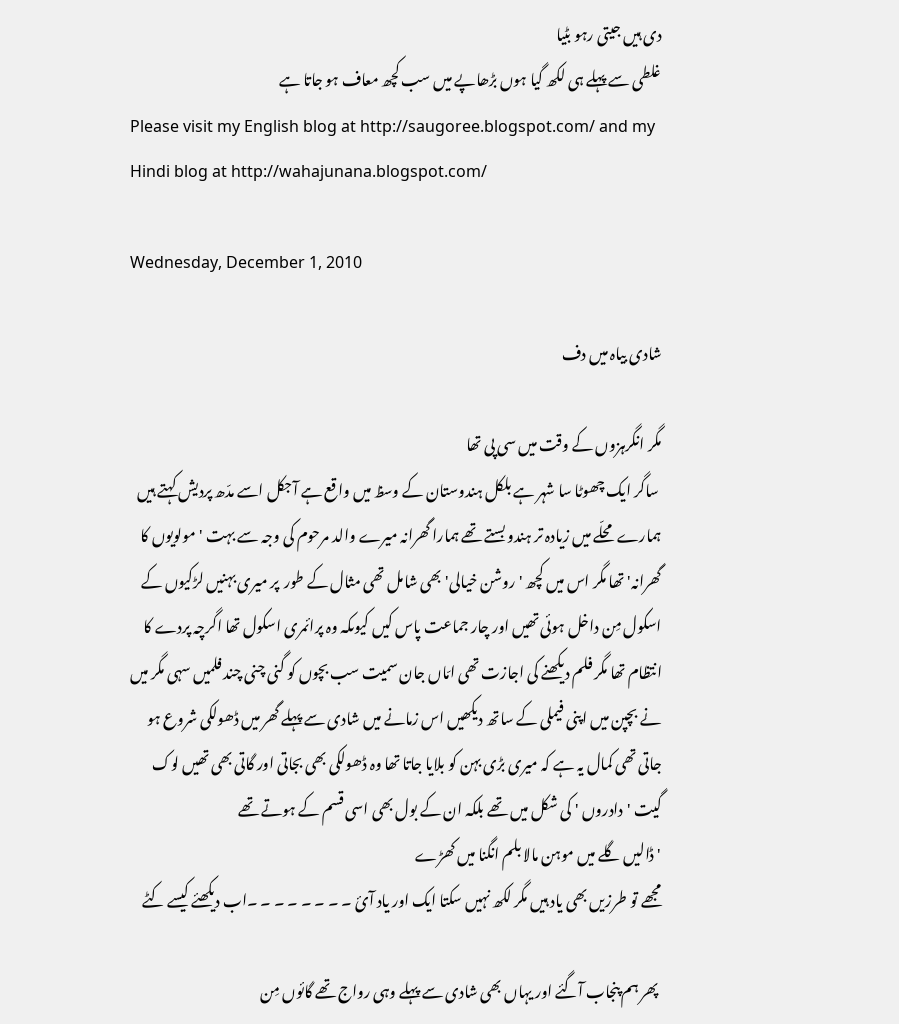دی ہیں جیتی رہو بٹیا
غلطی سے پہلے ہی لکھ گیا ہوں بڑھاپے میں سب کچھ معاف ہو جاتا ہے
Please visit my English blog at http://saugoree.blogspot.com/ and my Hindi blog at http://wahajunana.blogspot.com/

Wednesday, December 1, 2010

شادی بیاہ میں دف

مگر انگرہزوں کے وقت میں سی پی تھا
 ساگر ایک چھوٹا سا شہر ہے بلکل ہندوستان کے وسظ میں واقع ہے آجکل اسے مدّھ پردیش کہتے ہیں
ہمارے محلّے میں زیادہ تر ہندو بستے تھے ہمارا گھرانہ میرے والد مرحوم کی وجہ سے بہت 'مولویوں کا گھرانہ' تھا مگر اس میں کچھ 'روشن خیالی' بھی شامل تھی مثال کے طور  پر میری بہنیں لڑکیوں کے اسکول مِن داخل ہوئی تھیں اور چار جماعت پاس کیں کیوںکہ وہ پرائمری اسکول تھا اگرچہ پردے کا انتظام تھا مگر فلم دیکھنے کی اجازت تھی امّاں جان سمیت سب بچوں کو گنی چنی چند فلمیں سہی مگر میں نے بچپن میں اپنی فیملی کے ساتھ دیکھیں اس زمانے میں شادی سے پہلے گھر میں ڈھولکی شروع ہو جاتی تھی کمال یہ ہے کہ میری بڑی بہن کو بلایا جاتا تھا وہ ڈھولکی بھی بجاتی اور گاتی بھی تھیں لوک گیت 'دادروں ' کی شکل میں تھے بلکہ ان کے بول بھی اسی قسم کے ہوتے تھے
' ڈالیں گلے میں موہن مالا بلم انگنا میں کھڑے
مجھے تو طرزیں بھی یاد ہیں مگر لکھ نہیں سکتا ایک اور یاد آئ ۔ ۔ ۔ ۔ ۔ ۔ ۔ ۔اب دیکھئے کیسے کٹے

 پھر ہم پنجاب آگئے اور یہاں بھی شادی سے پہلے وہی رواج تھے گائوں مِن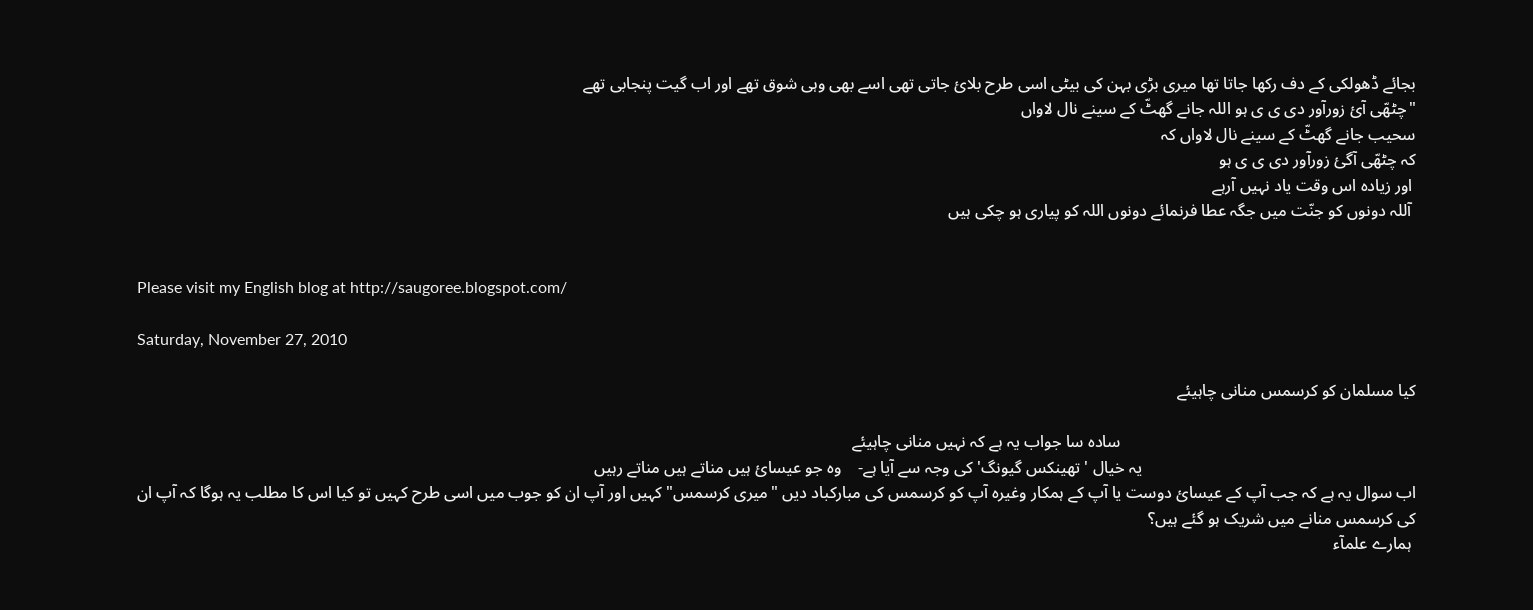بجائے ڈھولکی کے دف رکھا جاتا تھا میری بڑی بہن کی بیٹی اسی طرح بلائ جاتی تھی اسے بھی وہی شوق تھے اور اب گیت پنجابی تھے
"چٹھّی آئ زورآور دی ی ی ہو اللہ جانے گھٹّ کے سینے نال لاواں
سحیب جانے گھٹّ کے سینے نال لاواں کہ
کہ چٹھّی آگئ زورآور دی ی ی ہو
 اور زیادہ اس وقت یاد نہیں آرہے
 آللہ دونوں کو جنّت میں جگہ عطا فرنمائے دونوں اللہ کو پیاری ہو چکی ہیں


Please visit my English blog at http://saugoree.blogspot.com/

Saturday, November 27, 2010

کیا مسلمان کو کرسمس منانی چاہیئے

                                                                       سادہ سا جواب یہ ہے کہ نہیں منانی چاہیئے
                                                                  یہ خیال 'تھینکس گیونگ' کی وجہ سے آیا ہے-    وہ جو عیسائ ہیں مناتے ہیں مناتے رہیں
اب سوال یہ ہے کہ جب آپ کے عیسائ دوست یا آپ کے ہمکار وغیرہ آپ کو کرسمس کی مبارکباد دیں "میری کرسمس" کہیں اور آپ ان کو جوب میں اسی طرح کہیں تو کیا اس کا مطلب یہ ہوگا کہ آپ ان کی کرسمس منانے میں شریک ہو گئے ہیں؟
 ہمارے علمآء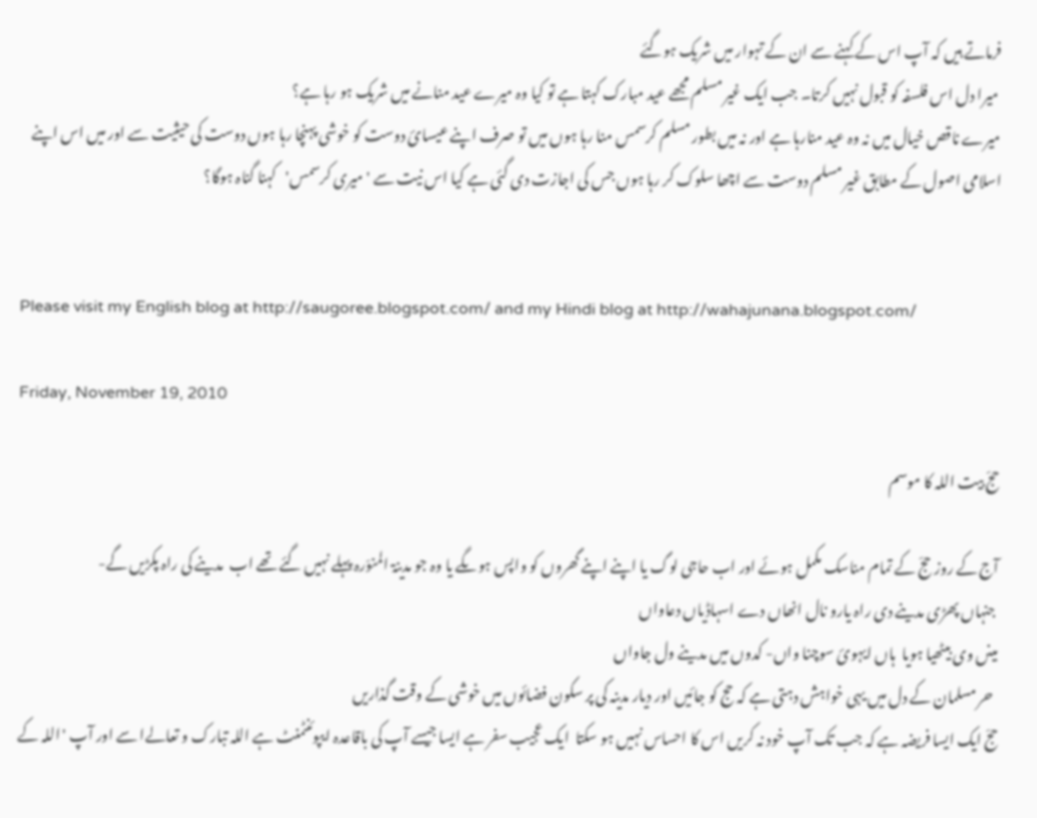فرماتے ہیں کہ آپ اس کے کہنے سے ان کے تہوار میں شریک ہوگئے
 میرا دل اس فلسفہ کو قبول نہیں کرتا۔ جب ایک غیر مسلم مجھے عید مبارک کہتا ہے تو کیا وہ میرے عید منانے میں شریک ہو رہا ہے؟
میرے ناقص خیال میں نہ وہ عید منارہا ہے اور نہ میں بطور مسلم کرسمس منا رہا ہوں میں تو صرف اپنے عیسائ دوست کو خوشی پہنچا رہا ہوں دوست کی حیثیت سے اور میں اس اپنے اسلامی اصول کے مطابق غیر مسلم دوست سے اچھا سلوک کر رہا ہوں جس کی اجازت دی گئی ہے کیا اس نیت سے 'میری کرسمس'کہنا گناہ ہوگا؟


Please visit my English blog at http://saugoree.blogspot.com/ and my Hindi blog at http://wahajunana.blogspot.com/

Friday, November 19, 2010

حجّ بیت اللہ کا موسم

آج کے روز حجّ کے تمام مناسک مکمل ہوئے اور اب حاجی لوگ یا اپنے اپنے گھروں کو واپس ہوںگے یا وہ جو مدینۃ المنوّرہ پہلے نہیں گئے تھے اب  مدینے کی راہ پکڑیں گے-
 جنہاں پھڑی مدینے دی راہ یارو نال انھاں دے اسہاڈیاں دعاواں
مینں وی بیٹھیا ہویا  ہاں ایہوئ سوچنا واں- کدوں میں مدینے ول جاواں
  حر مسلمان کے دل میں یہی خواہش دہتی ہے کہ حج کو جائیں اور دیار مدینہ کی پر سکون فضائوں میں خوشی کے وقت گذاریں
حجّ ایک ایسا فریضہ ہے کہ جب تک آپ خود نہ کریں اس کا احساس نہیں ہو سکتا  ایک عجیب سفر ہے ایسا جیسے آپ کی باقاعدہ ایپوئنٹمنٹ ہے اللہ تبارک و تعالےا سے اور آپ 'اللہ کے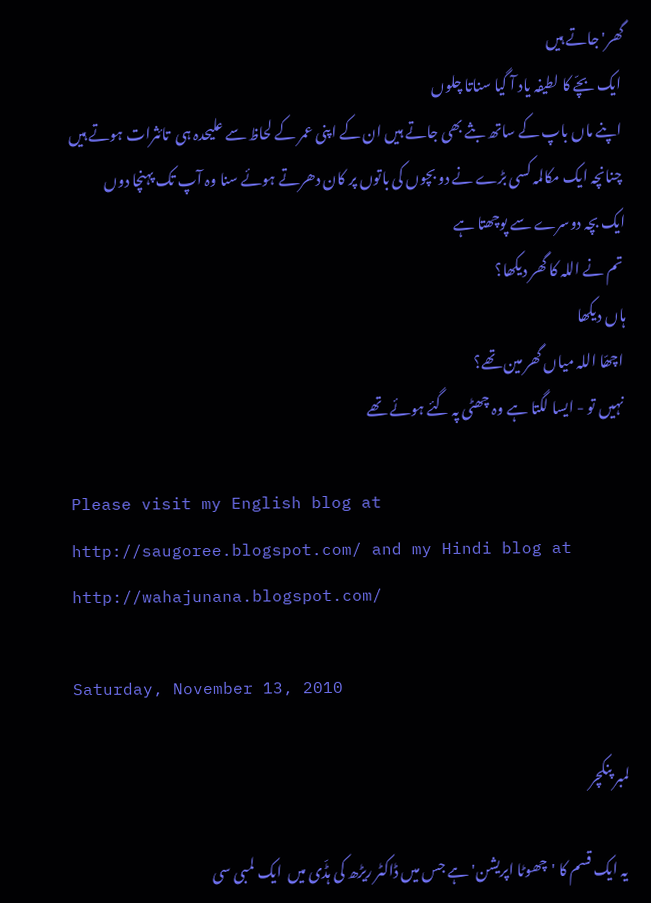گھر' جاتے ہیں
 ایک بچّے کا لطیفہ یاد آ گیا سناتا چلوں
 اپنے ماں باپ کے ساتھ بثے بھی جاتے ہیں ان کے اپنی عمر کے لحاظ سے علیحدہ ہی  تائثرات ہوتے ہیں
 چنانچہ ایک مکالمہ کسی بڑے نے دو بچوں کی باتوں پر کان دھرتے ہوئے سنا وہ آپ تک پہنچا دوں
ایک بچہ دوسرے سے پوچھتا ہے
 تم نے اللہ کا گھر دیکھا؟
ہاں دیکھا
 اچھّا اللہ میاں گھر مین تھے؟
 نہیں تو - ایسا لگتا ہے وہ چھٹی پہ گئے ہوئے تھے

Please visit my English blog at http://saugoree.blogspot.com/ and my Hindi blog at http://wahajunana.blogspot.com/

Saturday, November 13, 2010

لمبر پنکچر

 یہ ایک قسم کا 'چھوٹا اپریشن' ہے جس میں ڈاکٹر ریڑھ کی ہڈّی میں  ایک لمبی سی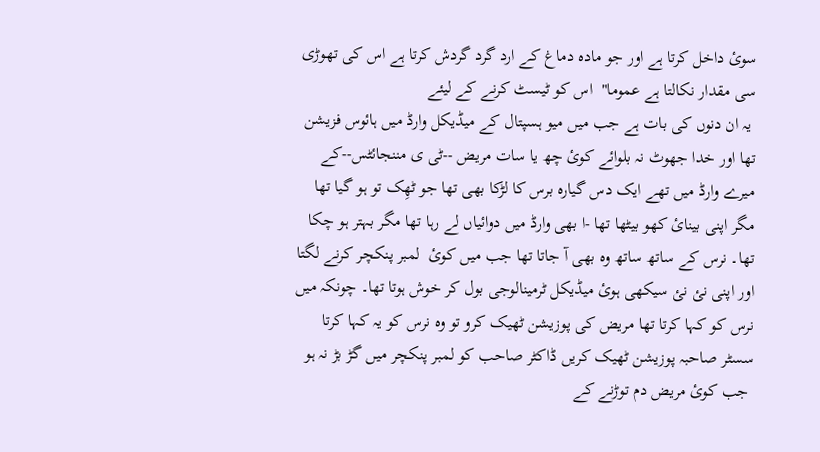سوئ داخل کرتا ہے اور جو مادہ دماغ کے ارد گرد گردش کرتا ہے اس کی تھوڑی سی مقدار نکالتا ہے عموما"  اس کو ٹیسٹ کرنے کے لیئے
 یہ ان دنوں کی بات ہے جب میں میو ہسپتال کے میڈیکل وارڈ میں ہائوس فزیشن تھا اور خدا جھوٹ نہ بلوائے کوئ چھ یا سات مریض --ٹی ی مننجائٹس--کے میرے وارڈ میں تھے ایک دس گیارہ برس کا لڑکا بھی تھا جو ٹھِک تو ہو گیا تھا مگر اپنی بینائ کھو بیٹھا تھا -ا بھی وارڈ میں دوائیاں لے رہا تھا مگر بہتر ہو چکا تھا۔ نرس کے ساتھ ساتھ وہ بھی آ جاتا تھا جب میں کوئ  لمبر پنکچر کرنے لگتا اور اپنی نئ نئ سیکھی ہوئ میڈیکل ٹرمینالوجی بول کر خوش ہوتا تھا۔ چونکہ میں نرس کو کہا کرتا تھا مریض کی پوزیشن ٹھیک کرو تو وہ نرس کو یہ کہا کرتا سسٹر صاحبہ پوزیشن ٹھیک کریں ڈاکٹر صاحب کو لمبر پنکچر میں گڑ بڑ نہ ہو
 جب کوئ مریض دم توڑنے کے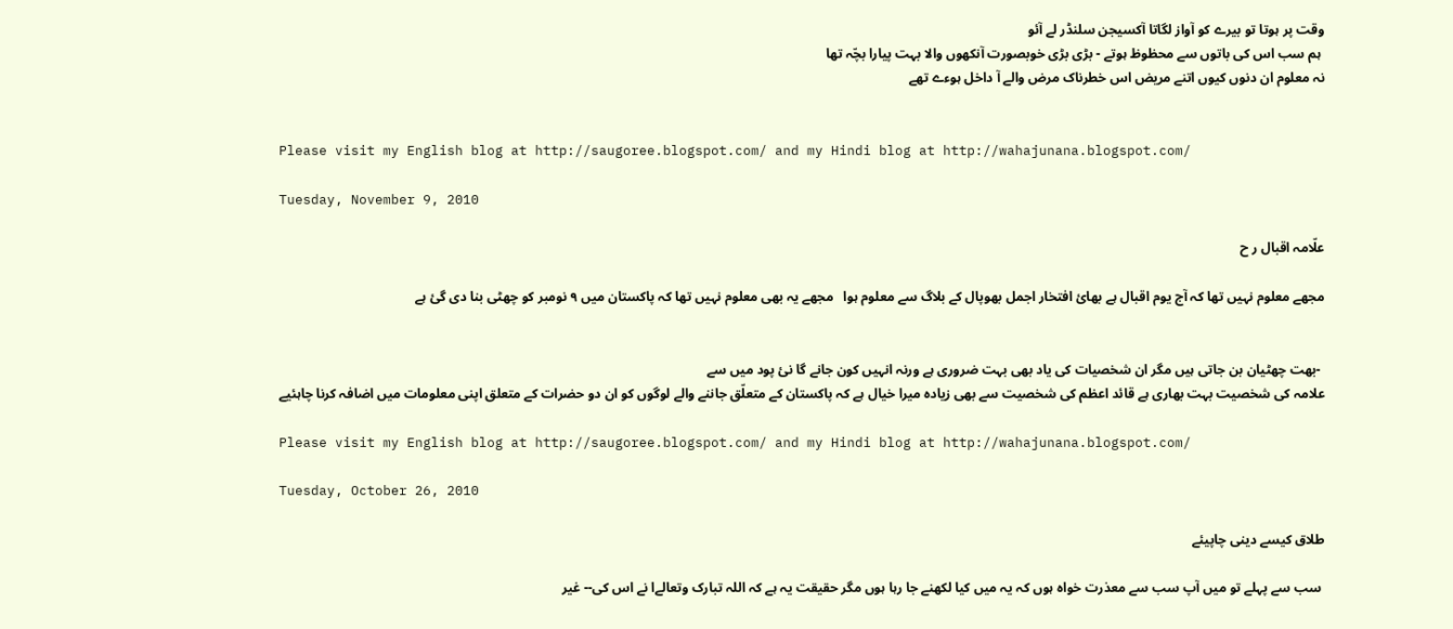وقت پر ہوتا تو بیرے کو آواز لگاتا آکسیجن سلنڈر لے آئو
 ہم سب اس کی باتوں سے محظوظ ہوتے - بڑی بڑی خوبصورت آنکھوں والا بہت پیارا بچّہ تھا
نہ معلوم ان دنوں کیوں اتنے مریض اس خطرناک مرض والے آ داخل ہوءے تھے


Please visit my English blog at http://saugoree.blogspot.com/ and my Hindi blog at http://wahajunana.blogspot.com/

Tuesday, November 9, 2010

علّامہ اقبال ر ح

مجھے معلوم نہیں تھا کہ آج یوم اقبال ہے بھائ افتخار اجمل بھوپال کے بلاگ سے معلوم ہوا   مجھے یہ بھی معلوم نہیں تھا کہ پاکستان میں ۹ نومبر کو چھٹی بنا دی گئ ہے


 -بھت چھٹیان بن جاتی ہیں مگر ان شخصیات کی یاد بھی بہت ضروری ہے ورنہ انہیں کون جانے گا نئ پود میں سے
علامہ کی شخصیت بہت بھاری ہے قائد اعظم کی شخصیت سے بھی زیادہ میرا خیال ہے کہ پاکستان کے متعلّق جاننے والے لوگوں کو ان دو حضرات کے متعلق اپنی معلومات میں اضافہ کرنا چاہئیے

Please visit my English blog at http://saugoree.blogspot.com/ and my Hindi blog at http://wahajunana.blogspot.com/

Tuesday, October 26, 2010

طلاق کیسے دینی چاپیئے

 سب سے پہلے تو میں آپ سب سے معذرت خواہ ہوں کہ یہ میں کیا لکھنے جا رہا ہوں مگر حقیقت یہ ہے کہ اللہ تبارک وتعالےا نے اس کی-- غیر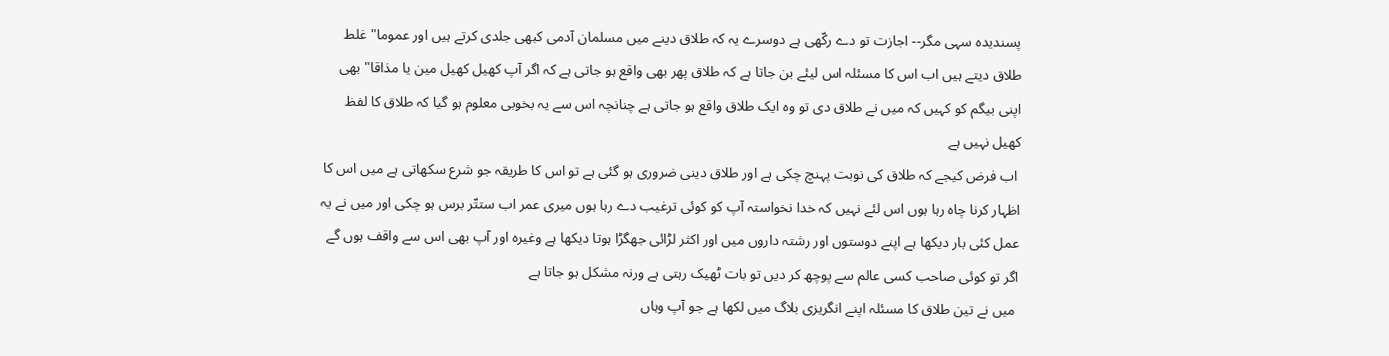پسندیدہ سہی مگر-- اجازت تو دے رکّھی ہے دوسرے یہ کہ طلاق دینے میں مسلمان آدمی کبھی جلدی کرتے ہیں اور عموما" غلط طلاق دیتے ہیں اب اس کا مسئلہ اس لیئے بن جاتا ہے کہ طلاق پھر بھی واقع ہو جاتی ہے کہ اگر آپ کھیل کھیل مین یا مذاقا" بھی اپنی بیگم کو کہیں کہ میں نے طلاق دی تو وہ ایک طلاق واقع ہو جاتی ہے چنانچہ اس سے یہ بخوبی معلوم ہو گیا کہ طلاق کا لفظ کھیل نہیں ہے
 اب فرض کیجے کہ طلاق کی نوبت پہنچ چکی ہے اور طلاق دینی ضروری ہو گئی ہے تو اس کا طریقہ جو شرع سکھاتی ہے میں اس کا اظہار کرنا چاہ رہا ہوں اس لئے نہیں کہ خدا نخواستہ آپ کو کوئی ترغیب دے رہا ہوں میری عمر اب ستتّر برس ہو چکی اور میں نے یہ عمل کئی بار دیکھا ہے اپنے دوستوں اور رشتہ داروں میں اور اکثر لڑائی جھگڑا ہوتا دیکھا ہے وغیرہ اور آپ بھی اس سے واقف ہوں گے اگر تو کوئی صاحب کسی عالم سے پوچھ کر دیں تو بات ٹھیک رہتی ہے ورنہ مشکل ہو جاتا ہے
 میں نے تین طلاق کا مسئلہ اپنے انگریزی بلاگ میں لکھا ہے جو آپ وہاں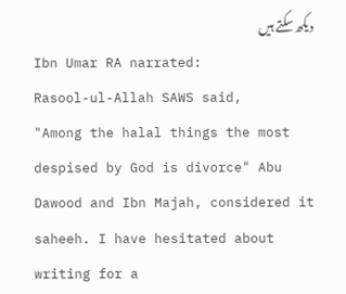دیکھ سکتے ہیں
Ibn Umar RA narrated:
Rasool-ul-Allah SAWS said,
"Among the halal things the most despised by God is divorce" Abu Dawood and Ibn Majah, considered it saheeh. I have hesitated about writing for a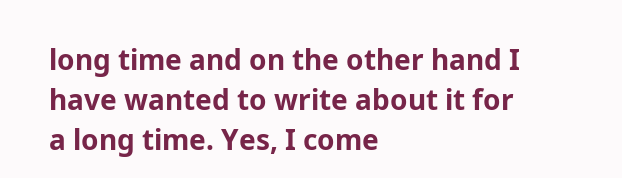long time and on the other hand I have wanted to write about it for a long time. Yes, I come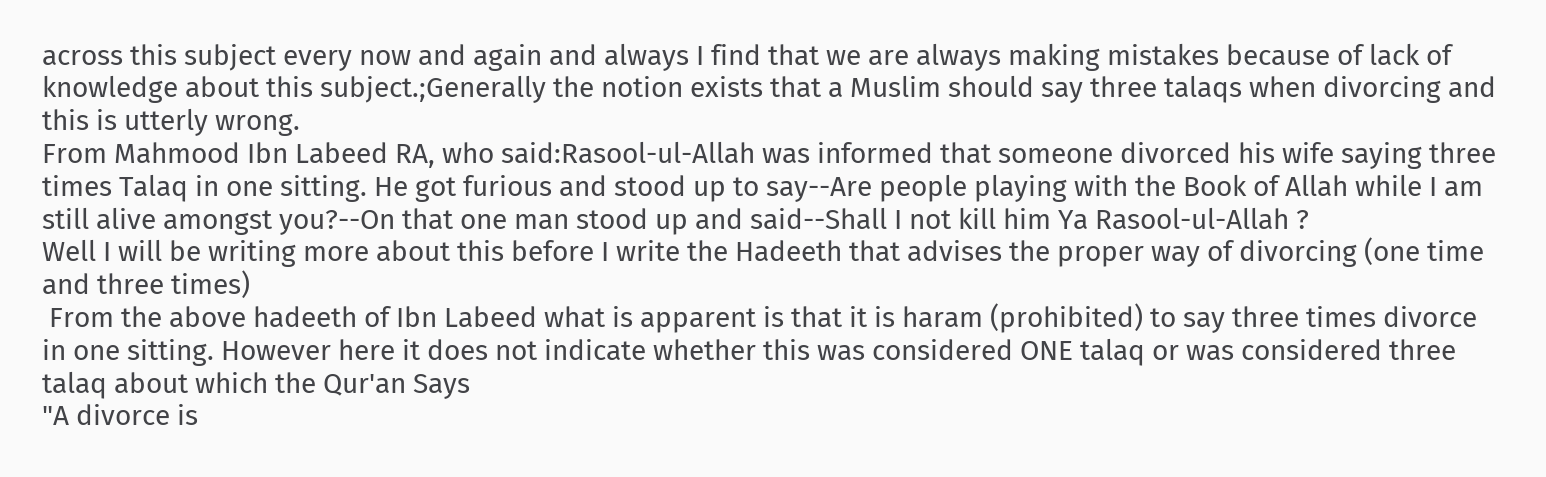across this subject every now and again and always I find that we are always making mistakes because of lack of knowledge about this subject.;Generally the notion exists that a Muslim should say three talaqs when divorcing and this is utterly wrong.
From Mahmood Ibn Labeed RA, who said:Rasool-ul-Allah was informed that someone divorced his wife saying three times Talaq in one sitting. He got furious and stood up to say--Are people playing with the Book of Allah while I am still alive amongst you?--On that one man stood up and said--Shall I not kill him Ya Rasool-ul-Allah ?
Well I will be writing more about this before I write the Hadeeth that advises the proper way of divorcing (one time and three times)
 From the above hadeeth of Ibn Labeed what is apparent is that it is haram (prohibited) to say three times divorce in one sitting. However here it does not indicate whether this was considered ONE talaq or was considered three talaq about which the Qur'an Says
"A divorce is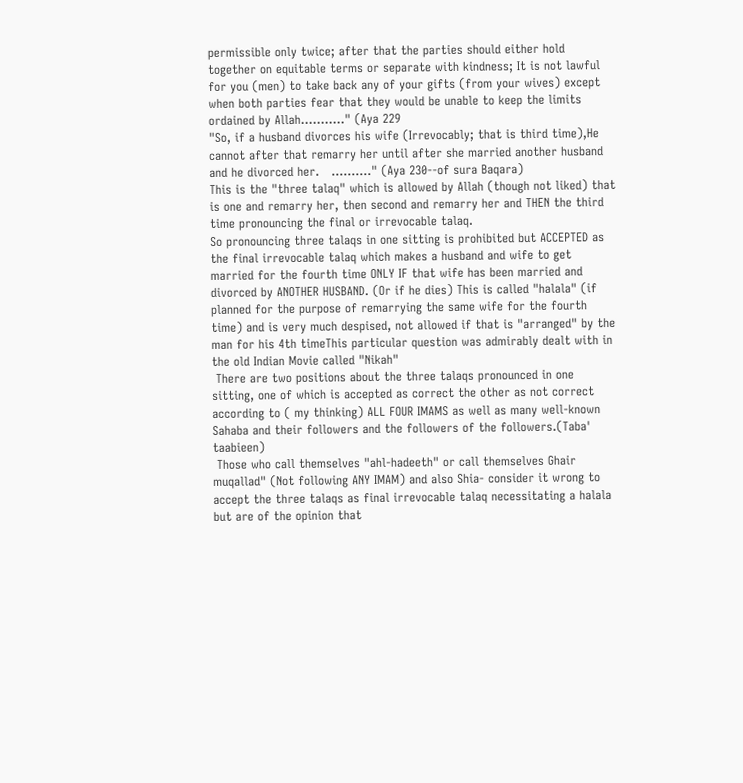permissible only twice; after that the parties should either hold together on equitable terms or separate with kindness; It is not lawful for you (men) to take back any of your gifts (from your wives) except when both parties fear that they would be unable to keep the limits ordained by Allah..........." (Aya 229
"So, if a husband divorces his wife (Irrevocably; that is third time),He cannot after that remarry her until after she married another husband and he divorced her.   .........." (Aya 230--of sura Baqara)
This is the "three talaq" which is allowed by Allah (though not liked) that is one and remarry her, then second and remarry her and THEN the third time pronouncing the final or irrevocable talaq.
So pronouncing three talaqs in one sitting is prohibited but ACCEPTED as the final irrevocable talaq which makes a husband and wife to get married for the fourth time ONLY IF that wife has been married and divorced by ANOTHER HUSBAND. (Or if he dies) This is called "halala" (if planned for the purpose of remarrying the same wife for the fourth time) and is very much despised, not allowed if that is "arranged" by the man for his 4th timeThis particular question was admirably dealt with in the old Indian Movie called "Nikah"
 There are two positions about the three talaqs pronounced in one sitting, one of which is accepted as correct the other as not correct according to ( my thinking) ALL FOUR IMAMS as well as many well-known Sahaba and their followers and the followers of the followers.(Taba' taabieen)
 Those who call themselves "ahl-hadeeth" or call themselves Ghair muqallad" (Not following ANY IMAM) and also Shia- consider it wrong to accept the three talaqs as final irrevocable talaq necessitating a halala but are of the opinion that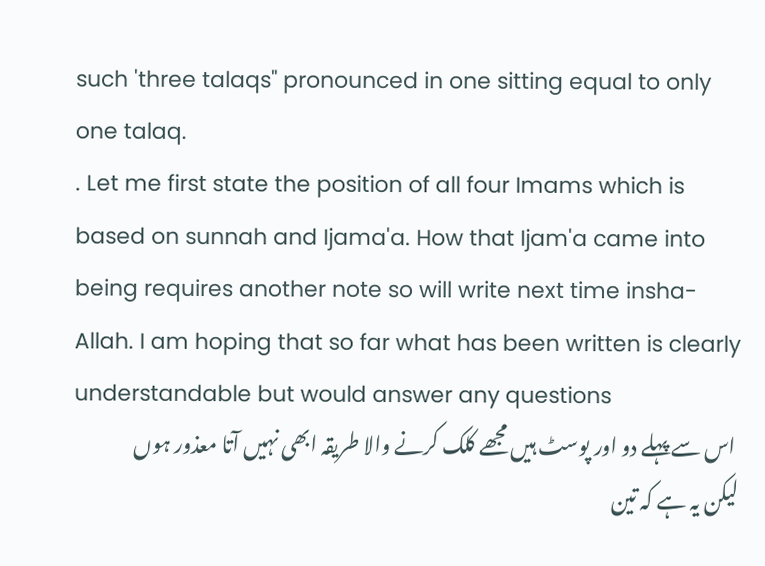such 'three talaqs" pronounced in one sitting equal to only one talaq.
. Let me first state the position of all four Imams which is based on sunnah and Ijama'a. How that Ijam'a came into being requires another note so will write next time insha-Allah. I am hoping that so far what has been written is clearly understandable but would answer any questions
 اس سے پہلے دو اور پوسٹ ہیں مجھے کلک کرنے والا طریقہ ابھی نہیں آتا معذور ہوں لیکن یہ ہے کہ تین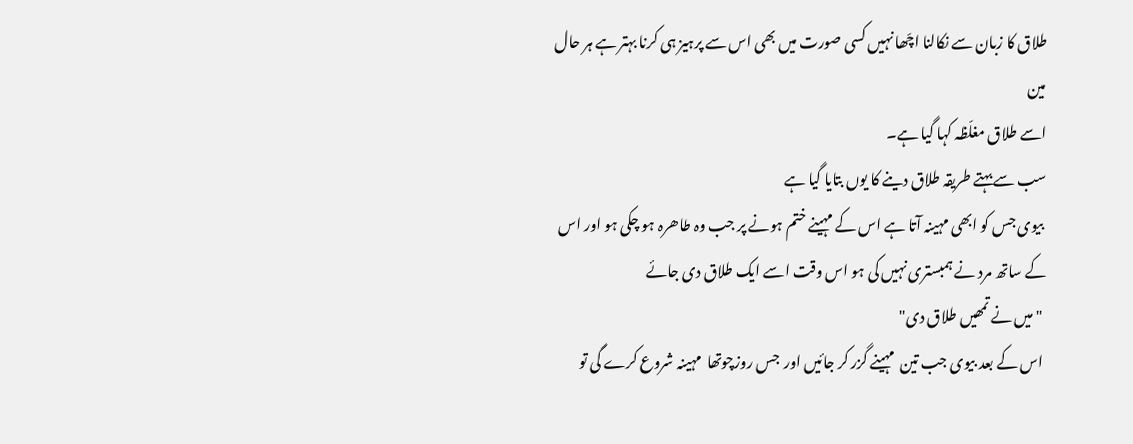طلاق کا زبان سے نکالنا اچّھا نہیں کسی صورت میں بھی اس سے پرہیز ہی کرنا بہتر ہے ہر حال مین
اسے طلاق مغلّظہ کہا گیا ہے۔
سب سے بہتے طریقہ طلاق دینے کا یوں بتایا گیا ہے
 بیوی جس کو ابھی مہینہ آتا ہے اس کے مہینے ختم ہونے پر جب وہ طاھرہ ہو چکی ہو اور اس کے ساتھ مرد نے ہمبستری نہیں کی ہو اس وقت اسے ایک طلاق دی جائے
 "میں نے تمھیں طلاق دی"
 اس کے بعد بیوی جب تین  مہینے گزر کر جائیں اور  جس روزچوتھا  مہینہ شروع کرے گی تو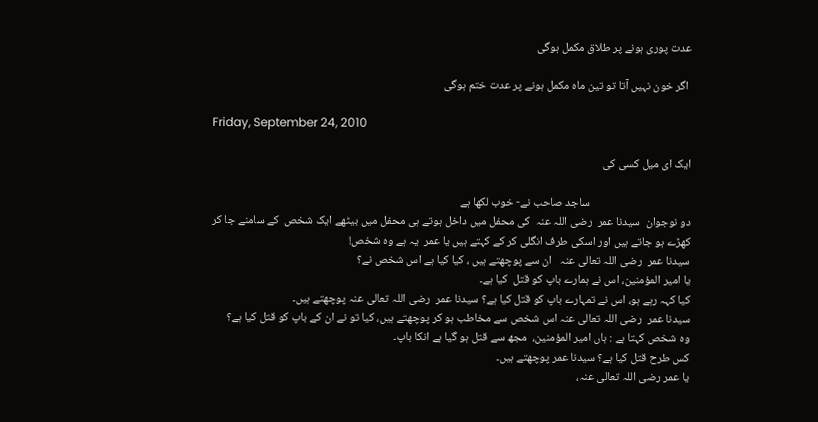عدت پوری ہونے پر طلاق مکمل ہوگی

 اگر خون نہیں آتا تو تین ماہ مکمل ہونے پر عدت ختم ہوگی

Friday, September 24, 2010

ایک ای میل کسی کی

                                      ساجد صاحب نے- خوب لکھا ہے
دو نوجوان  سیدنا عمر  رضی اللہ عنہ  کی محفل میں داخل ہوتے ہی محفل میں بیٹھے ایک شخص  کے سامنے جا کر کھڑے ہو جاتے ہیں اور اسکی طرف انگلی کر کے کہتے ہیں یا عمر  یہ ہے وہ شخص!
سیدنا عمر  رضی اللہ تعالی عنہ   ان سے پوچھتے ہیں ، کیا کیا ہے اس شخص نے؟
یا امیر المؤمنین، اس نے ہمارے باپ کو قتل  کیا ہے۔
کیا کہہ رہے ہو، اس نے تمہارے باپ کو قتل کیا ہے؟ سیدنا عمر  رضی اللہ تعالی عنہ پوچھتے ہیں۔
سیدنا عمر  رضی اللہ تعالی عنہ اس شخص سے مخاطب ہو کر پوچھتے ہیں، کیا تو نے ان کے باپ کو قتل کیا ہے؟
وہ شخص کہتا ہے : ہاں امیر المؤمنین،  مجھ سے قتل ہو گیا ہے انکا باپ۔
کس طرح قتل کیا ہے؟ سیدنا عمر پوچھتے ہیں۔
یا عمر رضی اللہ تعالی عنہ،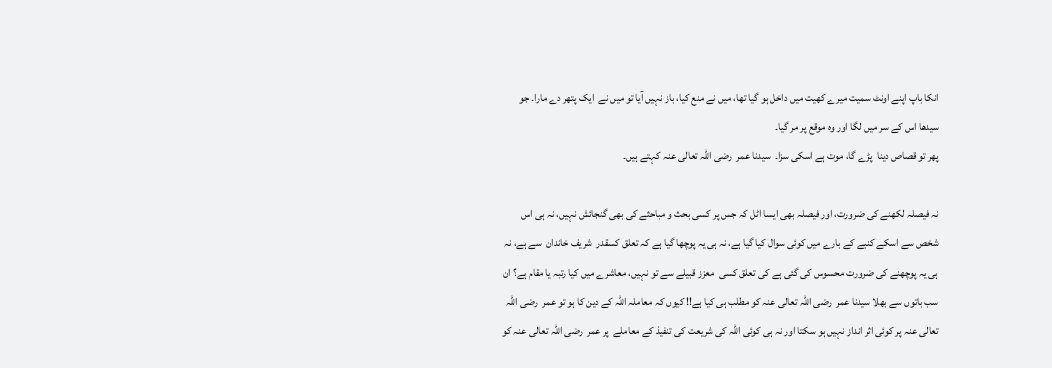انکا باپ اپنے اونٹ سمیت میرے کھیت میں داخل ہو گیا تھا، میں نے منع کیا، باز نہیں آیا تو میں نے  ایک پتھر دے مارا۔ جو سیدھا اس کے سر میں لگا اور وہ موقع پر مر گیا۔
پھر تو قصاص دینا  پڑے گا، موت ہے اسکی سزا۔  سیدنا عمر  رضی اللہ تعالی عنہ کہتے ہیں۔

نہ فیصلہ لکھنے کی ضرورت، اور فیصلہ بھی ایسا اٹل کہ جس پر کسی بحث و مباحثے کی بھی گنجائش نہیں، نہ ہی اس شخص سے اسکے کنبے کے بارے میں کوئی سوال کیا گیا ہے، نہ ہی یہ پوچھا گیا ہے کہ تعلق کسقدر  شریف خاندان  سے ہے، نہ ہی یہ پوچھنے کی ضرورت محسوس کی گئی ہے کی تعلق کسی  معزز قبیلے سے تو نہیں، معاشرے میں کیا رتبہ یا مقام ہے؟ ان سب باتوں سے بھلا سیدنا عمر  رضی اللہ تعالی عنہ کو مطلب ہی کیا ہے!! کیوں کہ معاملہ اللہ کے دین کا ہو تو عمر  رضی اللہ تعالی عنہ پر کوئی اثر انداز نہیں ہو سکتا اور نہ ہی کوئی اللہ کی شریعت کی تنفیذ کے معاملے  پر عمر  رضی اللہ تعالی عنہ کو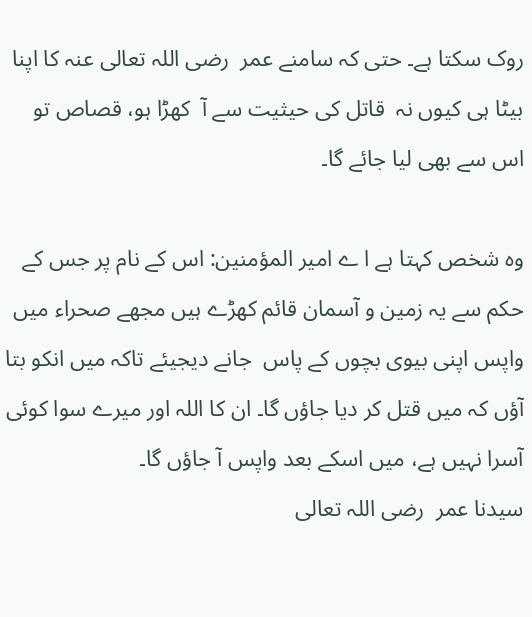روک سکتا ہے۔ حتی کہ سامنے عمر  رضی اللہ تعالی عنہ کا اپنا بیٹا ہی کیوں نہ  قاتل کی حیثیت سے آ  کھڑا ہو، قصاص تو اس سے بھی لیا جائے گا۔

وہ شخص کہتا ہے ا ے امیر المؤمنین: اس کے نام پر جس کے حکم سے یہ زمین و آسمان قائم کھڑے ہیں مجھے صحراء میں واپس اپنی بیوی بچوں کے پاس  جانے دیجیئے تاکہ میں انکو بتا آؤں کہ میں قتل کر دیا جاؤں گا۔ ان کا اللہ اور میرے سوا کوئی آسرا نہیں ہے، میں اسکے بعد واپس آ جاؤں گا۔
سیدنا عمر  رضی اللہ تعالی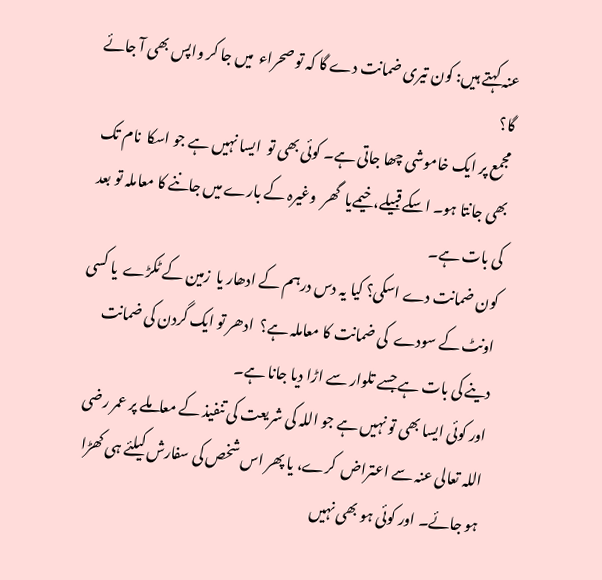عنہ کہتے ہیں: کون تیری ضمانت دے گا کہ تو صحراء  میں جا کر واپس بھی آ جائے گا؟
مجمع پر ایک خاموشی چھا جاتی ہے۔ کوئی بھی تو  ایسا نہیں ہے جو اسکا  نام تک بھی جانتا ہو۔ اسکے قبیلے، خیمےیا  گھر  وغیرہ کے بارے میں جاننے کا معاملہ تو بعد کی بات ہے۔
کون ضمانت دے اسکی؟ کیا یہ دس درہم کے ادھار یا  زمین کے ٹکڑے  یا کسی اونٹ کے سودے  کی ضمانت کا معاملہ ہے؟  ادھر تو ایک گردن کی ضمانت دینے کی بات ہے جسے تلوار سے اڑا دیا جانا ہے۔
اور کوئی ایسا بھی تو نہیں ہے جو اللہ کی شریعت کی تنفیذ کے معاملے پر عمر رضی اللہ تعالی عنہ سے اعتراض  کرے، یا پھر اس شخص کی سفارش کیلئے ہی کھڑا ہو جائے۔ اور کوئی ہو بھی نہیں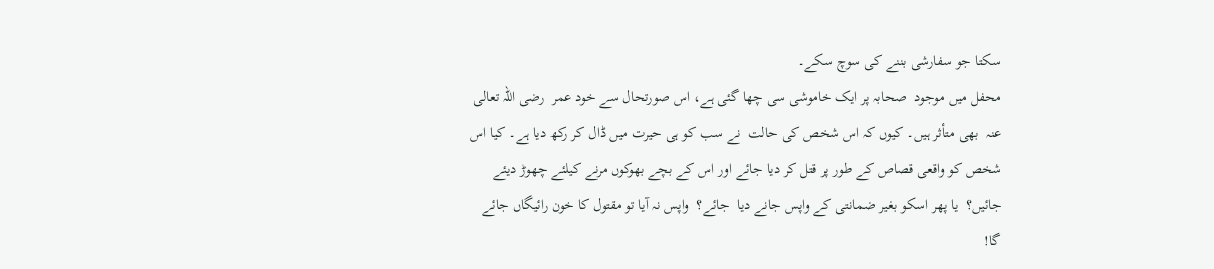سکتا جو سفارشی بننے کی سوچ سکے۔
محفل میں موجود  صحابہ پر ایک خاموشی سی چھا گئی ہے، اس صورتحال سے خود عمر  رضی اللہ تعالی عنہ  بھی متأثر ہیں۔ کیوں کہ اس شخص کی حالت  نے سب کو ہی حیرت میں ڈال کر رکھ دیا ہے۔ کیا اس شخص کو واقعی قصاص کے طور پر قتل کر دیا جائے اور اس کے بچے بھوکوں مرنے کیلئے چھوڑ دیئے جائیں؟  یا پھر اسکو بغیر ضمانتی کے واپس جانے دیا  جائے؟  واپس نہ آیا تو مقتول کا خون رائیگاں جائے گا!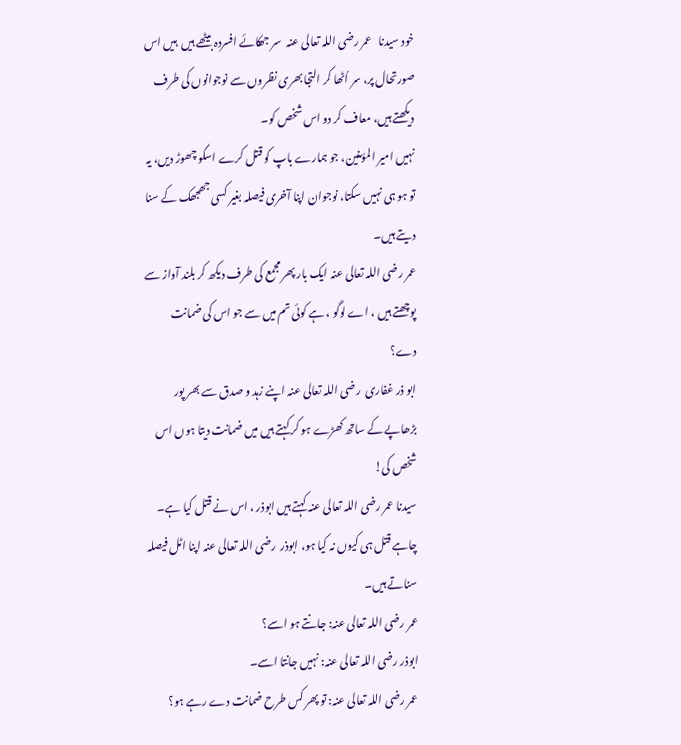خود سیدنا   عمر رضی اللہ تعالی عنہ  سر جھکائے افسردہ بیٹھے ہیں  ہیں اس صورتحال پر، سر اُٹھا کر التجا بھری نظروں سے نوجوانوں کی طرف دیکھتے ہیں، معاف کر دو اس شخص کو۔
نہیں امیر المؤمنین، جو ہمارے باپ کو قتل کرے اسکو چھوڑ دیں، یہ تو ہو ہی نہیں سکتا، نوجوان اپنا آخری فیصلہ بغیر کسی جھجھک کے سنا دیتے ہیں۔
عمر رضی اللہ تعالی عنہ ایک بار پھر مجمع کی طرف دیکھ کر بلند آواز سے پوچھتے ہیں ، اے لوگو ، ہے کوئی تم میں سے جو اس کی ضمانت دے؟
ابو ذر غفاری  رضی اللہ تعالی عنہ اپنے زہد و صدق سے بھر پور بڑھاپے کے ساتھ کھڑے ہو کر کہتے ہیں میں ضمانت دیتا ہوں اس شخص کی!
سیدنا عمر رضی اللہ تعالی عنہ کہتے ہیں ابوذر ، اس نے قتل کیا ہے۔
چاہے قتل ہی کیوں نہ کیا ہو، ابوذر  رضی اللہ تعالی عنہ اپنا اٹل فیصلہ سناتے ہیں۔
عمر رضی اللہ تعالی عنہ: جانتے ہو اسے؟
ابوذر رضی اللہ تعالی عنہ: نہیں جانتا اسے۔
عمر رضی اللہ تعالی عنہ: تو پھر کس طرح ضمانت دے رہے ہو؟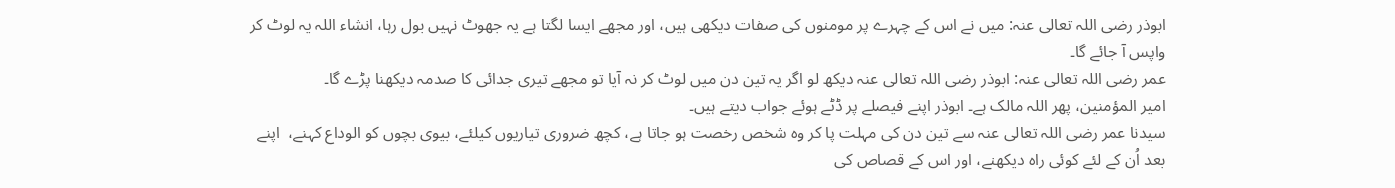ابوذر رضی اللہ تعالی عنہ: میں نے اس کے چہرے پر مومنوں کی صفات دیکھی ہیں، اور مجھے ایسا لگتا ہے یہ جھوٹ نہیں بول رہا، انشاء اللہ یہ لوٹ کر واپس آ جائے گا۔
عمر رضی اللہ تعالی عنہ: ابوذر رضی اللہ تعالی عنہ دیکھ لو اگر یہ تین دن میں لوٹ کر نہ آیا تو مجھے تیری جدائی کا صدمہ دیکھنا پڑے گا۔
امیر المؤمنین، پھر اللہ مالک ہے۔ ابوذر اپنے فیصلے پر ڈٹے ہوئے جواب دیتے ہیں۔
سیدنا عمر رضی اللہ تعالی عنہ سے تین دن کی مہلت پا کر وہ شخص رخصت ہو جاتا ہے، کچھ ضروری تیاریوں کیلئے، بیوی بچوں کو الوداع کہنے،  اپنے بعد اُن کے لئے کوئی راہ دیکھنے، اور اس کے قصاص کی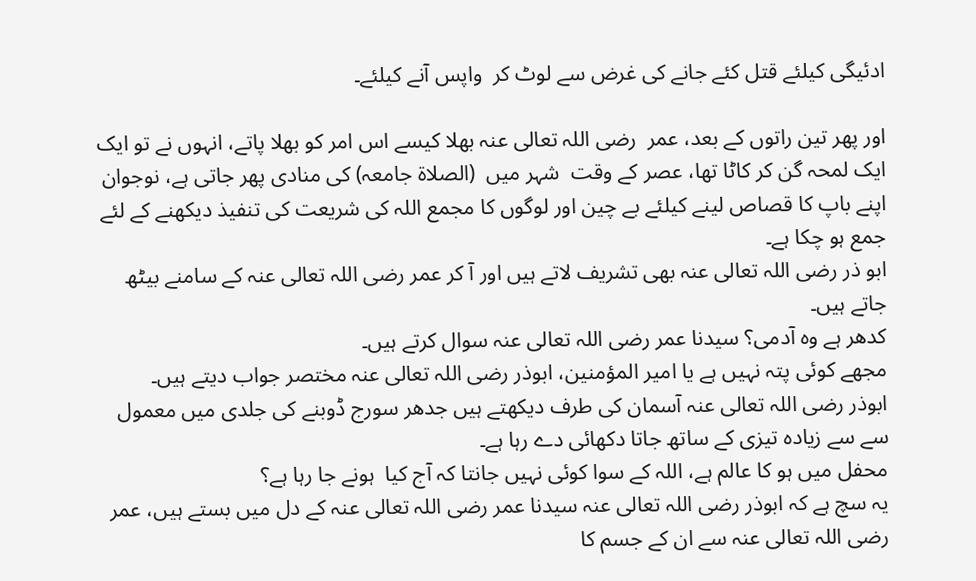ادئیگی کیلئے قتل کئے جانے کی غرض سے لوٹ کر  واپس آنے کیلئے۔

اور پھر تین راتوں کے بعد، عمر  رضی اللہ تعالی عنہ بھلا کیسے اس امر کو بھلا پاتے، انہوں نے تو ایک ایک لمحہ گن کر کاٹا تھا، عصر کے وقت  شہر میں  (الصلاۃ جامعہ) کی منادی پھر جاتی ہے، نوجوان اپنے باپ کا قصاص لینے کیلئے بے چین اور لوگوں کا مجمع اللہ کی شریعت کی تنفیذ دیکھنے کے لئے جمع ہو چکا ہے۔
ابو ذر رضی اللہ تعالی عنہ بھی تشریف لاتے ہیں اور آ کر عمر رضی اللہ تعالی عنہ کے سامنے بیٹھ جاتے ہیں۔
کدھر ہے وہ آدمی؟ سیدنا عمر رضی اللہ تعالی عنہ سوال کرتے ہیں۔
مجھے کوئی پتہ نہیں ہے یا امیر المؤمنین، ابوذر رضی اللہ تعالی عنہ مختصر جواب دیتے ہیں۔
ابوذر رضی اللہ تعالی عنہ آسمان کی طرف دیکھتے ہیں جدھر سورج ڈوبنے کی جلدی میں معمول سے سے زیادہ تیزی کے ساتھ جاتا دکھائی دے رہا ہے۔
محفل میں ہو کا عالم ہے، اللہ کے سوا کوئی نہیں جانتا کہ آج کیا  ہونے جا رہا ہے؟
یہ سچ ہے کہ ابوذر رضی اللہ تعالی عنہ سیدنا عمر رضی اللہ تعالی عنہ کے دل میں بستے ہیں، عمر رضی اللہ تعالی عنہ سے ان کے جسم کا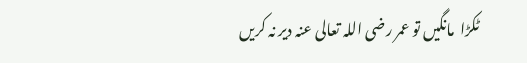ٹکڑا  مانگیں تو عمر رضی اللہ تعالی عنہ دیر نہ کریں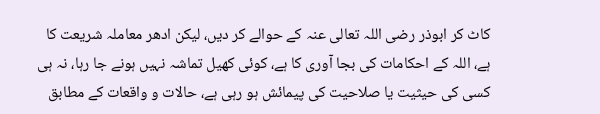کاٹ کر ابوذر رضی اللہ تعالی عنہ کے حوالے کر دیں، لیکن ادھر معاملہ شریعت کا ہے، اللہ کے احکامات کی بجا آوری کا ہے، کوئی کھیل تماشہ نہیں ہونے جا رہا، نہ ہی کسی کی حیثیت یا صلاحیت کی پیمائش ہو رہی ہے، حالات و واقعات کے مطابق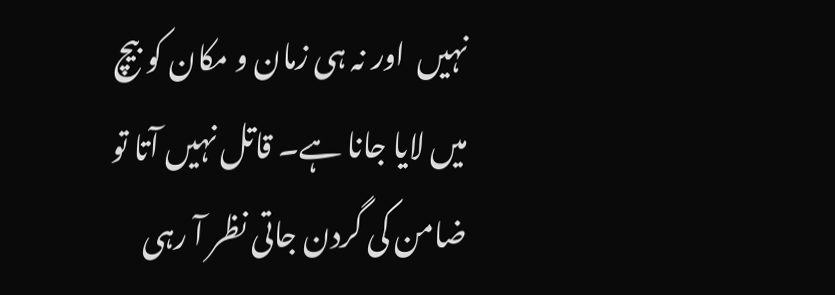نہیں  اور نہ ہی زمان و مکان کو بیچ میں لایا جانا ہے۔ قاتل نہیں آتا تو ضامن کی گردن جاتی نظر آ رہی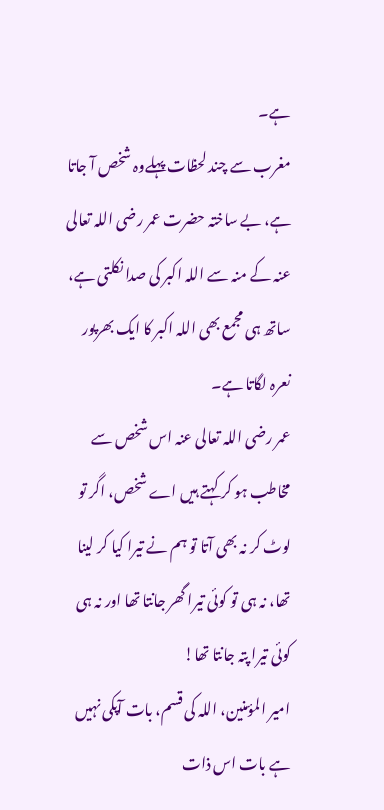ہے۔
مغرب سے چند لحظات پہلےوہ شخص آ جاتا ہے، بے ساختہ حضرت عمر رضی اللہ تعالی عنہ کے منہ سے اللہ اکبر کی صدا نکلتی ہے، ساتھ ہی مجمع بھی اللہ اکبر کا ایک بھرپور نعرہ لگاتا ہے۔
عمر رضی اللہ تعالی عنہ اس شخص سے مخاطب ہو کر کہتے ہیں اے شخص، اگر تو لوٹ کر نہ بھی آتا تو ہم نے تیرا کیا کر لینا تھا، نہ ہی تو کوئی تیرا گھر جانتا تھا اور نہ ہی کوئی تیرا پتہ جانتا تھا!
امیر المؤمنین، اللہ کی قسم، بات آپکی نہیں ہے بات اس ذات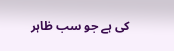کی ہے جو سب ظاہر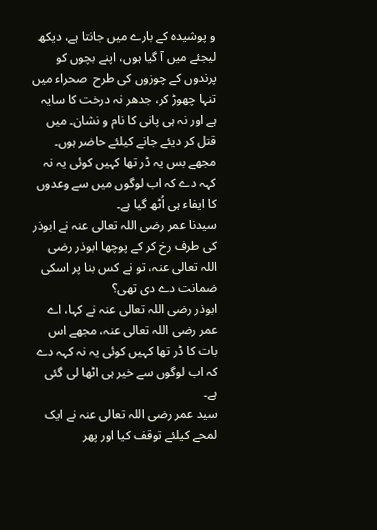و پوشیدہ کے بارے میں جانتا ہے، دیکھ لیجئے میں آ گیا ہوں، اپنے بچوں کو  پرندوں کے چوزوں کی طرح  صحراء میں تنہا چھوڑ کر، جدھر نہ درخت کا سایہ ہے اور نہ ہی پانی کا نام و نشان۔ میں قتل کر دیئے جانے کیلئے حاضر ہوں۔ مجھے بس یہ ڈر تھا کہیں کوئی یہ نہ کہہ دے کہ اب لوگوں میں سے وعدوں کا ایفاء ہی اُٹھ گیا ہے۔
سیدنا عمر رضی اللہ تعالی عنہ نے ابوذر کی طرف رخ کر کے پوچھا ابوذر رضی اللہ تعالی عنہ، تو نے کس بنا پر اسکی ضمانت دے دی تھی؟
ابوذر رضی اللہ تعالی عنہ نے کہا، اے عمر رضی اللہ تعالی عنہ، مجھے اس بات کا ڈر تھا کہیں کوئی یہ نہ کہہ دے کہ اب لوگوں سے خیر ہی اٹھا لی گئی ہے۔
سید عمر رضی اللہ تعالی عنہ نے ایک لمحے کیلئے توقف کیا اور پھر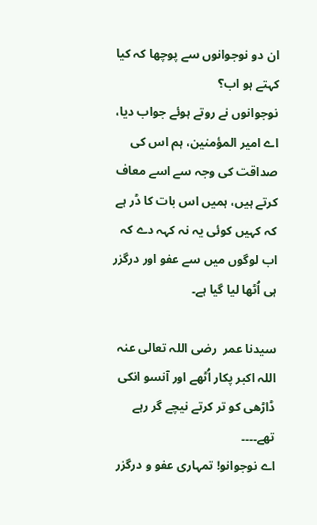ان دو نوجوانوں سے پوچھا کہ کیا کہتے ہو اب؟
نوجوانوں نے روتے ہوئے جواب دیا، اے امیر المؤمنین، ہم اس کی صداقت کی وجہ سے اسے معاف کرتے ہیں، ہمیں اس بات کا ڈر ہے کہ کہیں کوئی یہ نہ کہہ دے کہ اب لوگوں میں سے عفو اور درگزر ہی اُٹھا لیا گیا ہے۔

سیدنا عمر  رضی اللہ تعالی عنہ اللہ اکبر پکار اُٹھے اور آنسو انکی ڈاڑھی کو تر کرتے نیچے گر رہے تھے۔۔۔۔
اے نوجوانو! تمہاری عفو و درگزر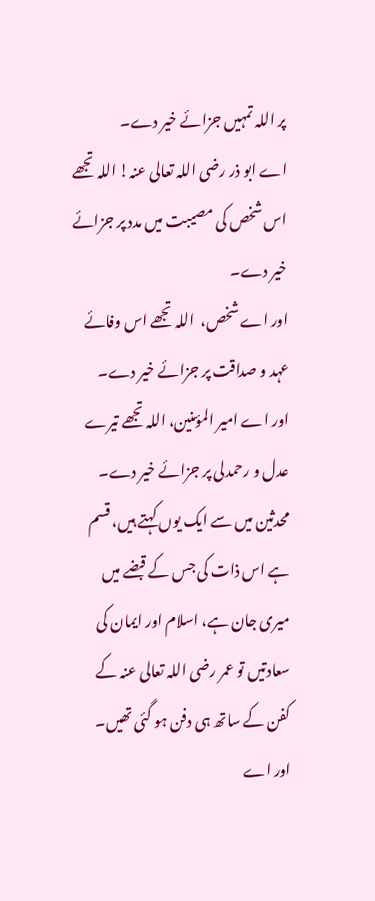پر اللہ تمہیں جزائے خیر دے۔
اے ابو ذر رضی اللہ تعالی عنہ! اللہ تجھے اس شخص کی مصیبت میں مدد پر جزائے خیر دے۔
اور اے شخص،  اللہ تجھے اس وفائے عہد و صداقت پر جزائے خیر دے۔
اور اے امیر المؤمنین، اللہ تجھے تیرے عدل و رحمدلی پر جزائے خیر دے۔
محدثین میں سے ایک یوں کہتے ہیں، قسم ہے اس ذات کی جس کے قبضے میں میری جان ہے، اسلام اور ایمان کی سعادتیں تو عمر رضی اللہ تعالی عنہ کے کفن کے ساتھ ہی دفن ہو گئی تھیں۔
اور اے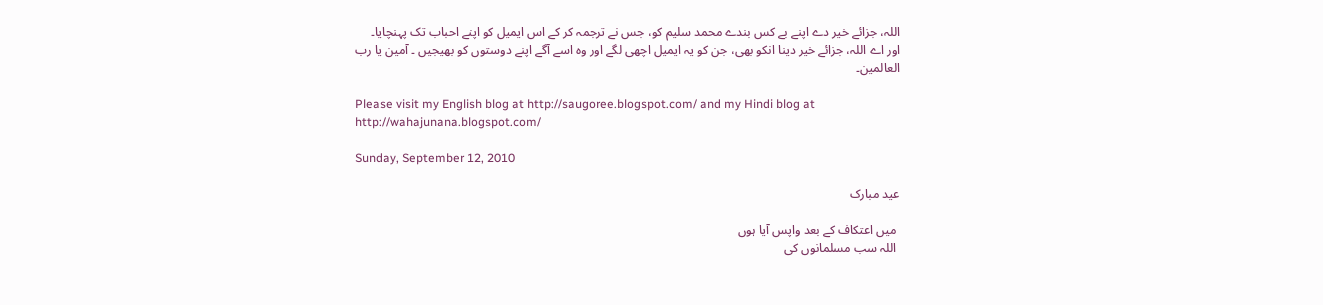اللہ، جزائے خیر دے اپنے بے کس بندے محمد سلیم کو، جس نے ترجمہ کر کے اس ایمیل کو اپنے احباب تک پہنچایا۔
اور اے اللہ، جزائے خیر دینا انکو بھی، جن کو یہ ایمیل اچھی لگے اور وہ اسے آگے اپنے دوستوں کو بھیجیں ۔ آمین یا رب العالمین۔

Please visit my English blog at http://saugoree.blogspot.com/ and my Hindi blog at http://wahajunana.blogspot.com/

Sunday, September 12, 2010

عید مبارک

 میں اعتکاف کے بعد واپس آیا ہوں
 اللہ سب مسلمانوں کی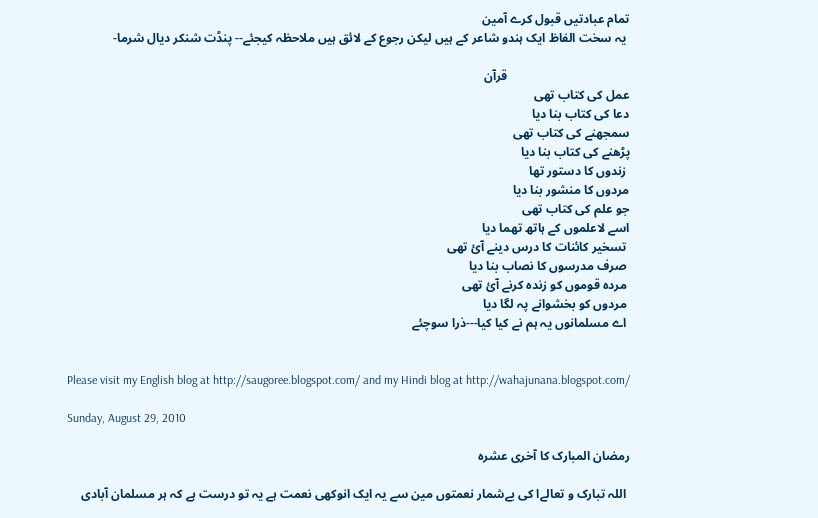تمام عبادتیں قبول کرے آمین
 یہ سخت الفاظ ایک ہندو شاعر کے ہیں لیکن رجوع کے لائق ہیں ملاحظہ کیجئے-- پنڈت شنکر دیال شرما-

                                       قرآن
عمل کی کتاب تھی
دعا کی کتاب بنا دیا
سمجھنے کی کتاب تھی
پڑھنے کی کتاب بنا دیا
 زندوں کا دستور تھا
مردوں کا منشور بنا دیا
جو علم کی کتاب تھی
اسے لاعلموں کے ہاتھ تھما دیا
 تسخیر کائنات کا درس دینے آئ تھی
 صرف مدرسوں کا نصاب بنا دیا
 مردہ قوموں کو زندہ کرنے آئ تھی
 مردوں کو بخشوانے پہ لگا دیا
 اے مسلمانوں یہ ہم نے کیا کیا---ذرا سوچئے


Please visit my English blog at http://saugoree.blogspot.com/ and my Hindi blog at http://wahajunana.blogspot.com/

Sunday, August 29, 2010

رمضان المبارک کا آخری عشرہ

 اللہ تبارک و تعالےا کی بےشمار نعمتوں مین سے یہ ایک انوکھی نعمت ہے یہ تو درست ہے کہ ہر مسلمان آبادی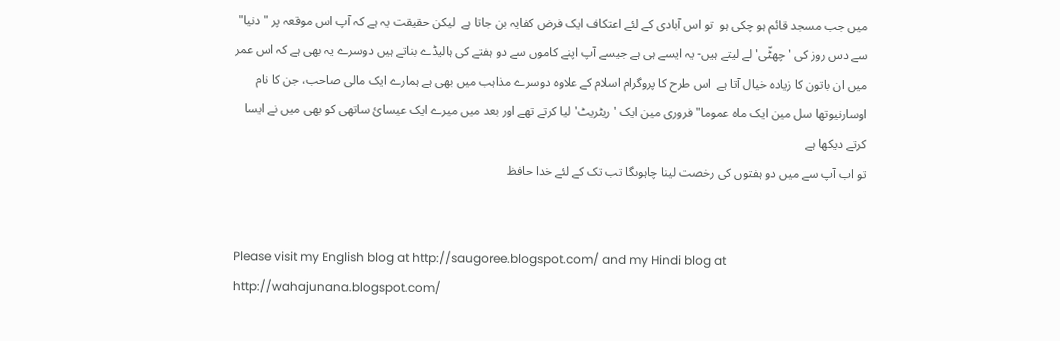میں جب مسجد قائم ہو چکی ہو  تو اس آبادی کے لئے اعتکاف ایک فرض کفایہ بن جاتا ہے  لیکن حقیقت یہ ہے کہ آپ اس موقعہ پر "دنیا" سے دس روز کی 'چھٹّی' لے لیتے ہیں- یہ ایسے ہی ہے جیسے آپ اپنے کاموں سے دو ہفتے کی ہالیڈے بناتے ہیں دوسرے یہ بھی ہے کہ اس عمر میں ان باتون کا زیادہ خیال آتا ہے  اس طرح کا پروگرام اسلام کے علاوہ دوسرے مذاہب میں بھی ہے ہمارے ایک مالی صاحب، جن کا نام اوسارنیوتھا سل مین ایک ماہ عموما" فروری مین ایک 'ریٹریٹ' لیا کرتے تھے اور بعد میں میرے ایک عیسائ ساتھی کو بھی میں نے ایسا کرتے دیکھا ہے
تو اب آپ سے میں دو ہفتوں کی رخصت لینا چاہوںگا تب تک کے لئے خدا حافظ


Please visit my English blog at http://saugoree.blogspot.com/ and my Hindi blog at http://wahajunana.blogspot.com/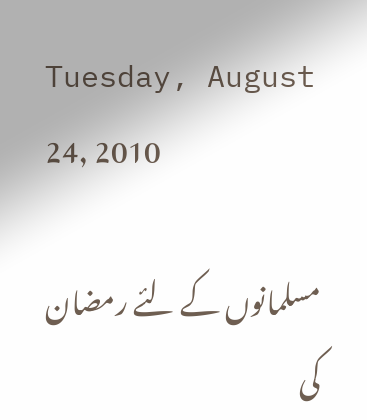Tuesday, August 24, 2010

مسلمانوں کے لئے رمضان کی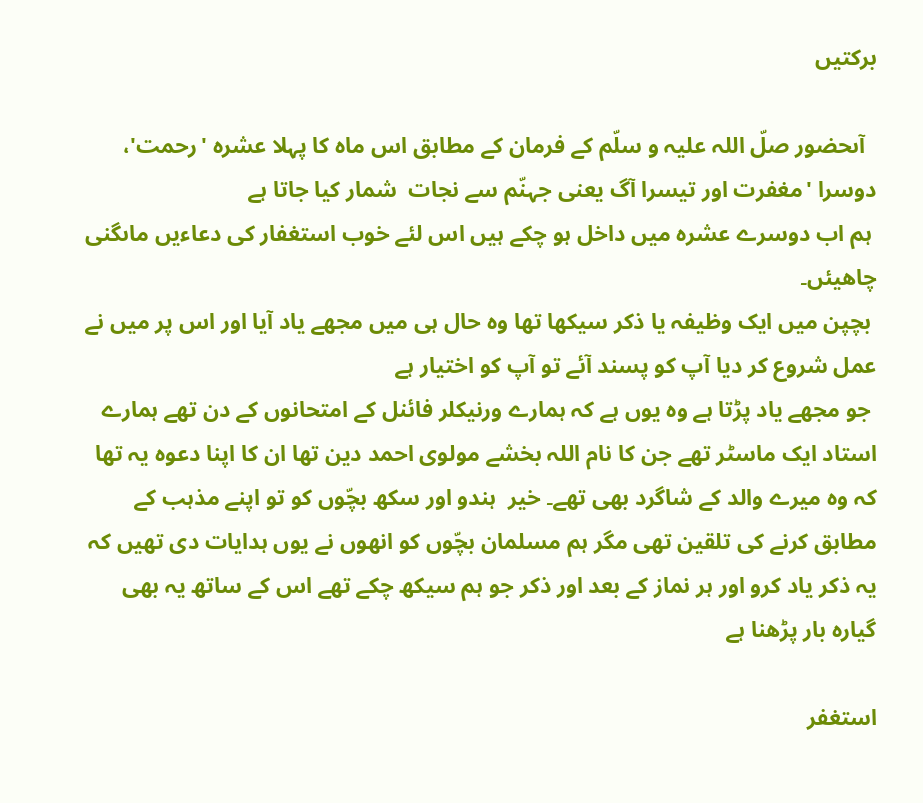برکتیں

  آںحضور صلّ اللہ علیہ و سلّم کے فرمان کے مطابق اس ماہ کا پہلا عشرہ 'رحمت'، دوسرا 'مغفرت اور تیسرا آگ یعنی جہنّم سے نجات  شمار کیا جاتا ہے
 ہم اب دوسرے عشرہ میں داخل ہو چکے ہیں اس لئے خوب استغفار کی دعاءیں ماںگنی چاھیئں۔
 بچپن میں ایک وظیفہ یا ذکر سیکھا تھا وہ حال ہی میں مجھے یاد آیا اور اس پر میں نے عمل شروع کر دیا آپ کو پسند آئے تو آپ کو اختیار ہے
 جو مجھے یاد پڑتا ہے وہ یوں ہے کہ ہمارے ورنیکلر فائنل کے امتحانوں کے دن تھے ہمارے استاد ایک ماسٹر تھے جن کا نام اللہ بخشے مولوی احمد دین تھا ان کا اپنا دعوہ یہ تھا کہ وہ میرے والد کے شاگرد بھی تھے۔ خیر  ہندو اور سکھ بچّوں کو تو اپنے مذہب کے مطابق کرنے کی تلقین تھی مگر ہم مسلمان بچّوں کو انھوں نے یوں ہدایات دی تھیں کہ یہ ذکر یاد کرو اور ہر نماز کے بعد اور ذکر جو ہم سیکھ چکے تھے اس کے ساتھ یہ بھی گیارہ بار پڑھنا ہے

استغفر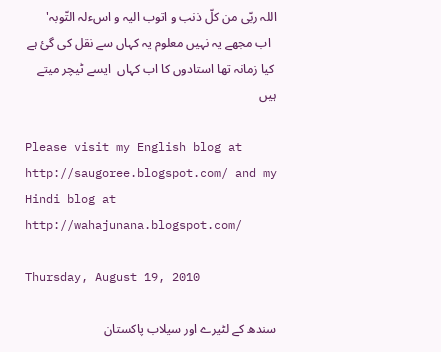اللہ ربّی من کلّ ذنب و اتوب الیہ و اسءلہ التّوبہ'
  اب مجھے یہ نہیں معلوم یہ کہاں سے نقل کی گئ ہے
 کیا زمانہ تھا استادوں کا اب کہاں  ایسے ٹیچر میتے ہیں

Please visit my English blog at http://saugoree.blogspot.com/ and my Hindi blog at http://wahajunana.blogspot.com/

Thursday, August 19, 2010

سندھ کے لٹیرے اور سیلاب پاکستان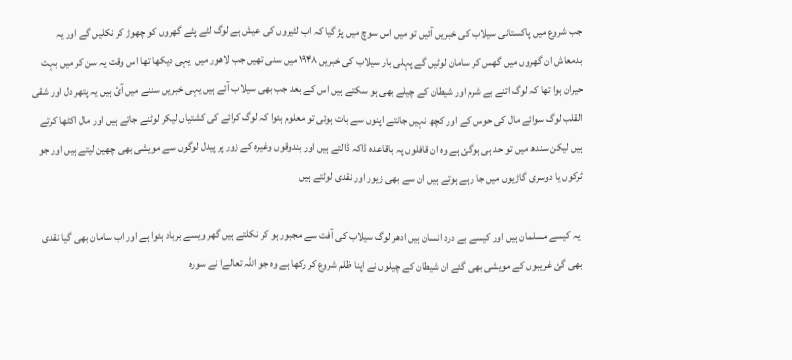جب شروع میں پاکستانی سیلاب کی خبریں آئیں تو میں اس سوچ میں پڑ گیا کہ اب لٹیروں کی عیش ہے لوگ لٹے پٹے گھروں کو چھوڑ کر نکلیں گے اور یہ بدمعاش ان گھروں میں گھس کر سامان لوٹیں گے پہلی بار سیلاب کی خبریں ۱۹۴۸ میں سنی تھیں جب لاھور میں  یہی دیکھا تھا اس وقت یہ سن کر میں بہت حیران ہوا تھا کہ لوگ اتنے بے شرم اور شیطان کے چیلے بھی ہو سکتے ہیں اس کے بعد جب بھی سیلاب آئے ہیں یہی خبریں سننے میں آئ ہیں یہ پتھر دل اور شقی القلب لوگ سوائے مال کی حوس کے اور کچھ نہیں جانتے اپنوں سے بات ہوئی تو معلوم ہئوا کہ لوگ کرائے کی کشتیاں لیکر لوٹنے جاتے ہیں اور مال اکٹھا کرتے ہیں لیکن سندھ میں تو حد ہی ہوگئ ہے وہ ان قافلوں پہ باقاعدہ ڈاکہ ڈالتے ہیں اور بندوقوں وغیرہ کے زور پر پیدل لوگوں سے مویشی بھی چھین لیتے ہیں اور جو ٹرکوں یا دوسری گاڑیوں میں جا رہے ہوتے ہیں ان سے بھی زیور اور نقدی لوٹتے ہیں

 یہ کیسے مسلمان ہیں اور کیسے بے درد انسان ہیں ادھر لوگ سیلاب کی آفت سے مجبور ہو کر نکلتے ہیں گھر ویسے برباد ہئوا ہے اور اب سامان بھی گیا نقدی بھی گئ غریبوں کے مویشی بھی گئے ان شیطان کے چیلوں نے اپنا ظلم شروع کر رکھا ہے وہ جو اللہ تعالےا نے سورہ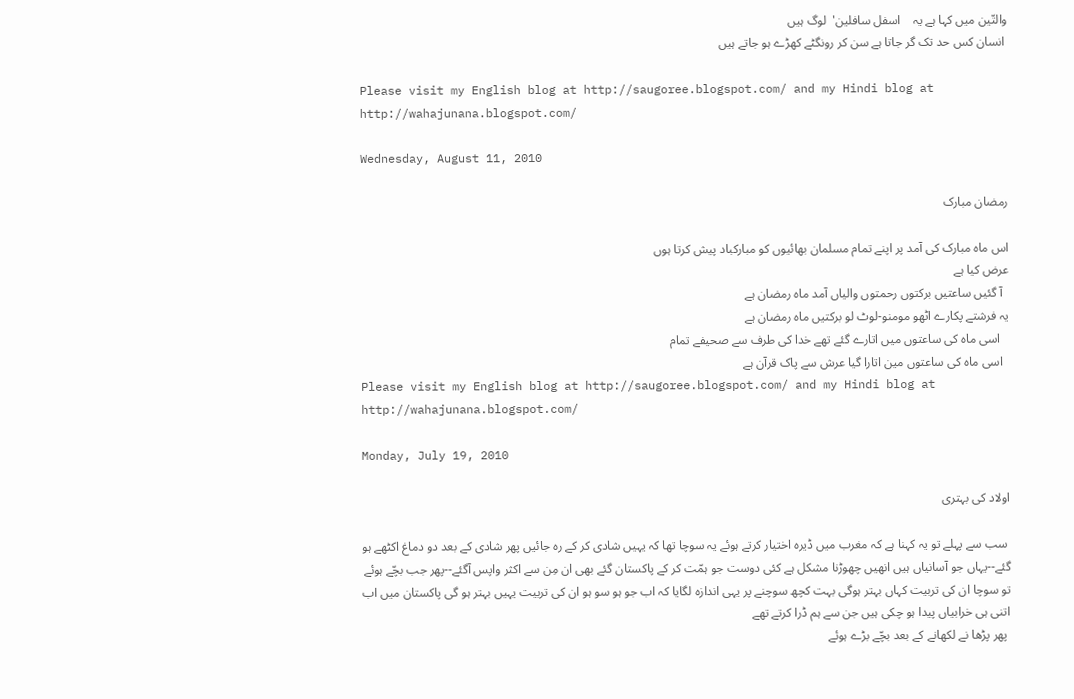والتّین میں کہا ہے یہ    اسفل سافلین'  لوگ ہیں
 انسان کس حد تک گر جاتا ہے سن کر رونگٹے کھڑے ہو جاتے ہیں

Please visit my English blog at http://saugoree.blogspot.com/ and my Hindi blog at http://wahajunana.blogspot.com/

Wednesday, August 11, 2010

رمضان مبارک

اس ماہ مبارک کی آمد پر اپنے تمام مسلمان بھائیوں کو مبارکباد پیش کرتا ہوں
عرض کیا ہے
  آ گئیں ساعتیں برکتوں رحمتوں والیاں آمد ماہ رمضان ہے
یہ فرشتے پکارے اٹھو مومنو-لوٹ لو برکتیں ماہ رمضان ہے
   اسی ماہ کی ساعتوں میں اتارے گئے تھے خدا کی طرف سے صحیفے تمام
  اسی ماہ کی ساعتوں مین اتارا گیا عرش سے پاک قرآن ہے
Please visit my English blog at http://saugoree.blogspot.com/ and my Hindi blog at http://wahajunana.blogspot.com/

Monday, July 19, 2010

اولاد کی بہتری

 سب سے پہلے تو یہ کہنا ہے کہ مغرب میں ڈیرہ اختیار کرتے ہوئے یہ سوچا تھا کہ یہیں شادی کر کے رہ جائیں پھر شادی کے بعد دو دماغ اکٹھے ہو گئے--یہاں جو آسانیاں ہیں انھیں چھوڑنا مشکل ہے کئی دوست جو ہمّت کر کے پاکستان گئے بھی ان مِن سے اکثر واپس آگئے--پھر جب بچّے ہوئے تو سوچا ان کی تربیت کہاں بہتر ہوگی بہت کچھ سوچنے پر یہی اندازہ لگایا کہ اب جو ہو سو ہو ان کی تربیت یہیں بہتر ہو گی پاکستان میں اب اتنی ہی خرابیاں پیدا ہو چکی ہیں جن سے ہم ڈرا کرتے تھے
 پھر پڑھا نے لکھانے کے بعد بچّے بڑے ہوئے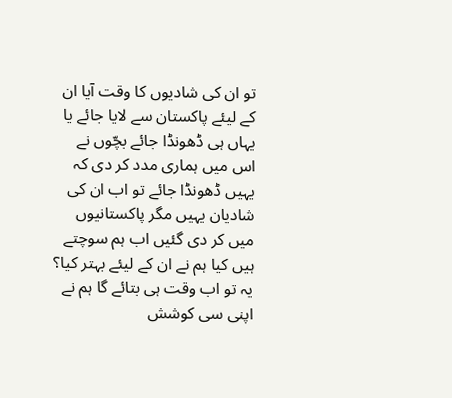تو ان کی شادیوں کا وقت آیا ان کے لیئے پاکستان سے لایا جائے یا یہاں ہی ڈھونڈا جائے بچّوں نے اس میں ہماری مدد کر دی کہ یہیں ڈھونڈا جائے تو اب ان کی شادیان یہیں مگر پاکستانیوں میں کر دی گئیں اب ہم سوچتے ہیں کیا ہم نے ان کے لیئے بہتر کیا؟ یہ تو اب وقت ہی بتائے گا ہم نے اپنی سی کوشش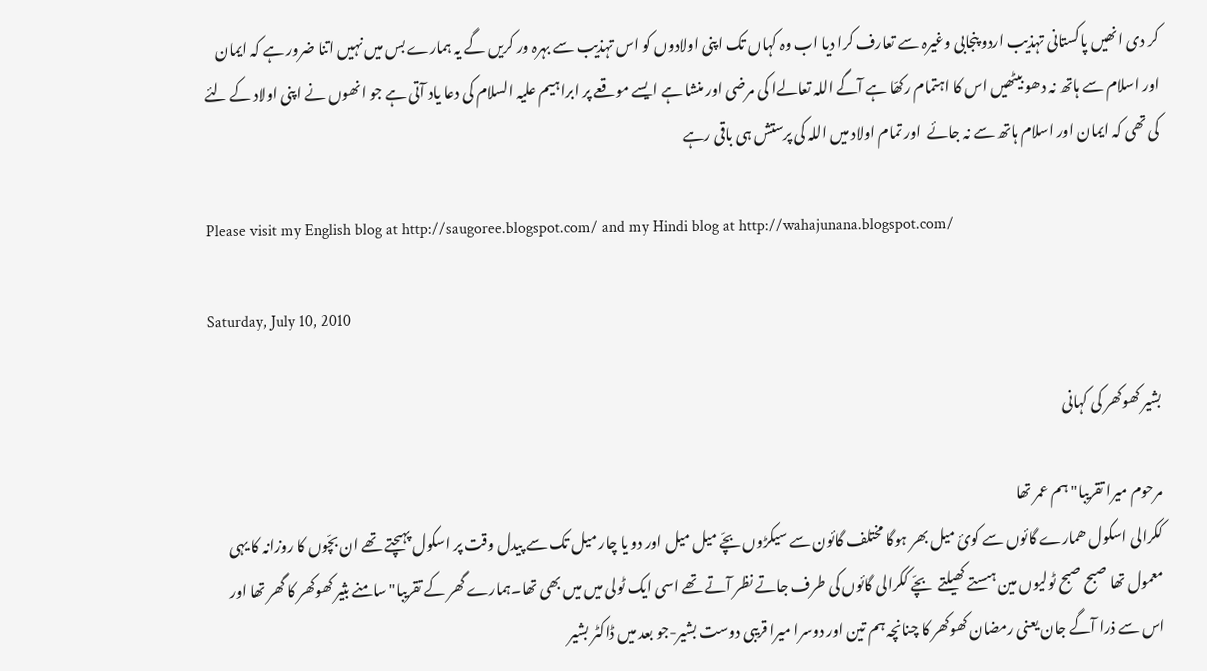کر دی انھیں پاکستانی تہذیب اردو پنجابی وغیرہ سے تعارف کرا دیا اب وہ کہاں تک اپنی اولادوں کو اس تہذیب سے بہرہ ور کریں گے یہ ہمارے بس میں نہیں اتنا ضرور ہے کہ ایمان اور اسلام سے ہاتھ نہ دھو بیٹھیں اس کا اہتمام رکھّا ہے آگے اللہ تعالےا کی مرضی اور منشا ہے ایسے موقعے پر ابراہیم علیہ السلام کی دعا یاد آتی ہے جو انھوں نے اپنی اولاد کے لئے کی تھی کہ ایمان اور اسلام ہاتھ سے نہ جائے  اور تمام اولاد میں اللہ کی پرستش ہی باقی رہے

Please visit my English blog at http://saugoree.blogspot.com/ and my Hindi blog at http://wahajunana.blogspot.com/

Saturday, July 10, 2010

بشیر کھوکھر کی کہانی

مرحوم میرا تقریبا" ہم عمر تھا
ککرالی اسکول ھمارے گائوں سے کوئ میل بھر ہوگا مختلف گائون سے سیکڑوں بچّے میل میل اور دو یا چار میل تک سے پیدل وقت پر اسکول پہںچتے تھے ان بچّوں کا روزانہ کا یہی معمول تھا صبح صبح ٹولیوں مین ہںستے کھیلتے  بچّے ککرالی گائوں کی طرف جاتے نظر آتے تھے اسی ایک ٹولی میں میں بھی تھا۔ہمارے گھر کے تقریبا" سامنے بثیر کھوکھر کا گھر تھا اور اس سے ذرا آگے جان یعنی رمضان کھوکھر کا چنانچہ ہم تین اور دوسرا میرا قریبی دوست بشیر-جو بعد میں ڈاکٹر بشیر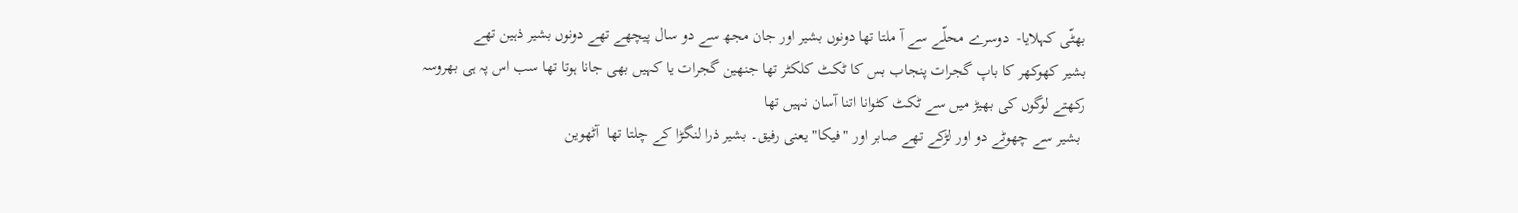بھٹّی کہلایا-  دوسرے محلّے سے آ ملتا تھا دونوں بشیر اور جان مجھ سے دو سال پیچھے تھے دونوں بشیر ذہین تھے
بشیر کھوکھر کا باپ گجرات پنجاب بس کا ٹکٹ کلکٹر تھا جنھین گجرات یا کہیں بھی جانا ہوتا تھا سب اس پہ ہی بھروسہ رکھتے لوگوں کی بھیڑ میں سے ٹکٹ کٹوانا اتنا آسان نہیں تھا
 بشیر سے چھوٹے دو اور لڑکے تھے صابر اور "فیکا" یعنی رفیق۔ بشیر ذرا لنگڑا کے چلتا تھا  آٹھوین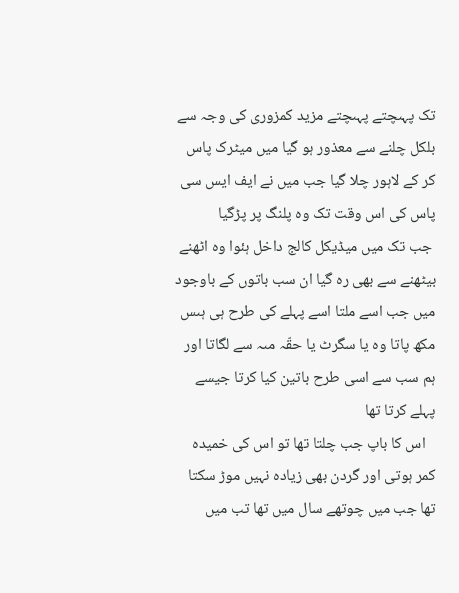تک پہںچتے پہںچتے مزید کمزوری کی وجہ سے بلکل چلنے سے معذور ہو گیا میں میٹرک پاس کر کے لاہور چلا گیا جب میں نے ایف ایس سی پاس کی اس وقت تک وہ پلنگ پر پڑگیا
 جب تک میں میڈیکل کالج داخل ہئوا وہ اٹھنے بیٹھنے سے بھی رہ گیا ان سب باتوں کے باوجود میں جب اسے ملتا اسے پہلے کی طرح ہی ہںس مکھ پاتا وہ یا سگرٹ یا حقّہ مںہ سے لگاتا اور ہم سب سے اسی طرح باتین کیا کرتا جیسے پہلے کرتا تھا
   اس کا باپ جب چلتا تھا تو اس کی خمیدہ کمر ہوتی اور گردن بھی زیادہ نہیں موڑ سکتا تھا جب میں چوتھے سال میں تھا تب میں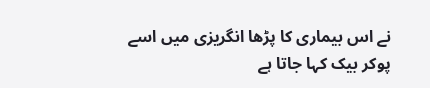نے اس بیماری کا پڑھا انگریزی میں اسے پوکر بیک کہا جاتا ہے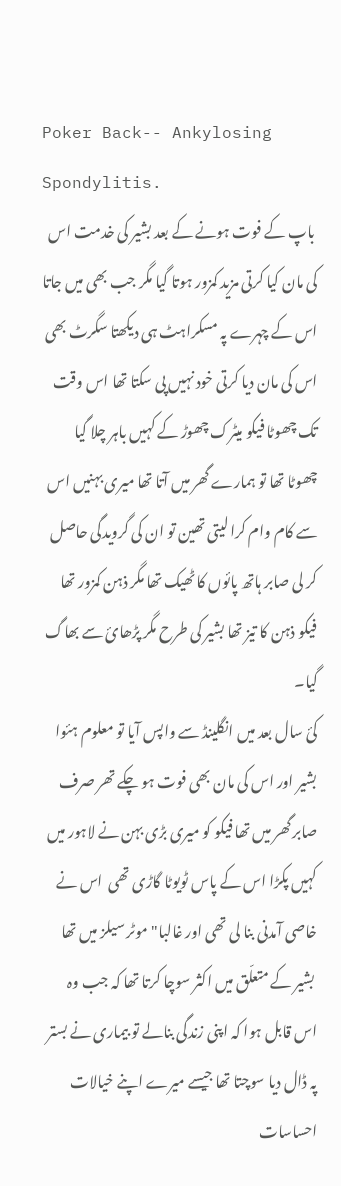Poker Back-- Ankylosing Spondylitis.
 باپ کے فوت ہونے کے بعد بشیر کی خدمت اس کی مان کیا کرتی مزید کمزور ہوتا گیا مگر جب بھی میں جاتا اس کے چہرے پہ مسکراہٹ ہی دیکھتا سگرٹ بھی اس کی مان دیا کرتی خود نہیں پی سکتا تھا اس وقت تک چھوٹا فیکو میٹرک چھوڑ کے کہیں باہر چلا گیا چھوٹا تھا تو ہمارے گھر میں آتا تھا میری بہنیں اس سے کام وام کرا لیتی تھین تو ان کی گرویدگی حاصل کر لی صابر ہاتھ پائوں کا ٹھیک تھا مگر ذہن کمزور تھا فیکو ذہن کا تیز تھا بشیر کی طرح مگر پڑھائ سے بھاگ گیا۔
کئ سال بعد میں انگلینڈ سے واپس آیا تو معلوم ہئوا بشیر اور اس کی مان بھی فوت ہو چکے تھر صرف صابر گھر میں تھا فیکو کو میری بڑی بہن نے لاہور میں کہیں پکڑا اس کے پاس ٹویوٹا گاڑی تھی  اس نے خاصی آمدنی بنا لی تھی اور غالبا" موٹر سیلز میں تھا
 بشیر کے متعلّق میں اکثر سوچا کرتا تھا کہ جب وہ اس قابل ہوا کہ اپنی زندگی بنالے تو بیماری نے بستر پہ ڈال دیا سوچتا تھا جیسے میرے اپنے خیالات  احساسات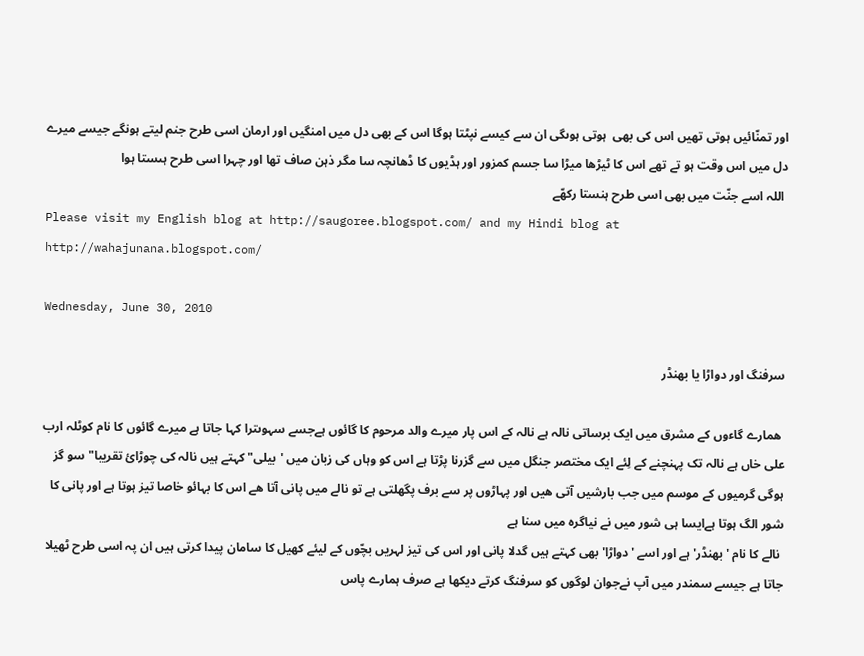اور تمنّائیں ہوتی تھیں اس کی بھی  ہوتی ہوںگی ان سے کیسے نپٹتا ہوگا اس کے بھی دل میں امنگیں اور ارمان اسی طرح جنم لیتے ہونگے جیسے میرے دل میں اس وقت ہو تے تھے اس کا ٹیڑھا میڑا سا جسم کمزور اور ہڈیوں کا ڈھانچہ سا مگر ذہن صاف تھا اور چہرا اسی طرح ہںستا ہوا
 اللہ اسے جنّت میں بھی اسی طرح ہنستا رکھّے
Please visit my English blog at http://saugoree.blogspot.com/ and my Hindi blog at http://wahajunana.blogspot.com/

Wednesday, June 30, 2010

سرفنگ اور دواڑا یا بھنڈر

 ھمارے گاءوں کے مشرق میں ایک برساتی نالہ ہے نالہ کے اس پار میرے والد مرحوم کا گائوں ہےجسے سہوںترا کہا جاتا ہے میرے گائوں کا نام کوٹلہ ارب علی خاں ہے نالہ تک پہنچنے کے لِئے ایک مختصر جنگل میں سے گزرنا پڑتا ہے اس کو وہاں کی زبان میں 'بیلی" کہتے ہیں نالہ کی چوڑائ تقریبا" سو گز ہوگی گرمیوں کے موسم میں جب بارشیں آتی ھیں اور پہاڑوں پر سے برف پگھلتی ہے تو نالے میں پانی آتا ھے اس کا بہائو خاصا تیز ہوتا ہے اور پانی کا شور الگ ہوتا ہےایسا ہی شور میں نے نیاگرہ میں سنا ہے
 نالے کا نام 'بھنڈر' ہے اور اسے 'دواڑا' بھی کہتے ہیں گدلا پانی اور اس کی تیز لہریں بچّوں کے لیئے کھیل کا سامان پیدا کرتی ہیں ان پہ اسی طرح ٹھیلا جاتا ہے جیسے سمندر میں آپ نےجوان لوگوں کو سرفنگ کرتے دیکھا ہے صرف ہمارے پاس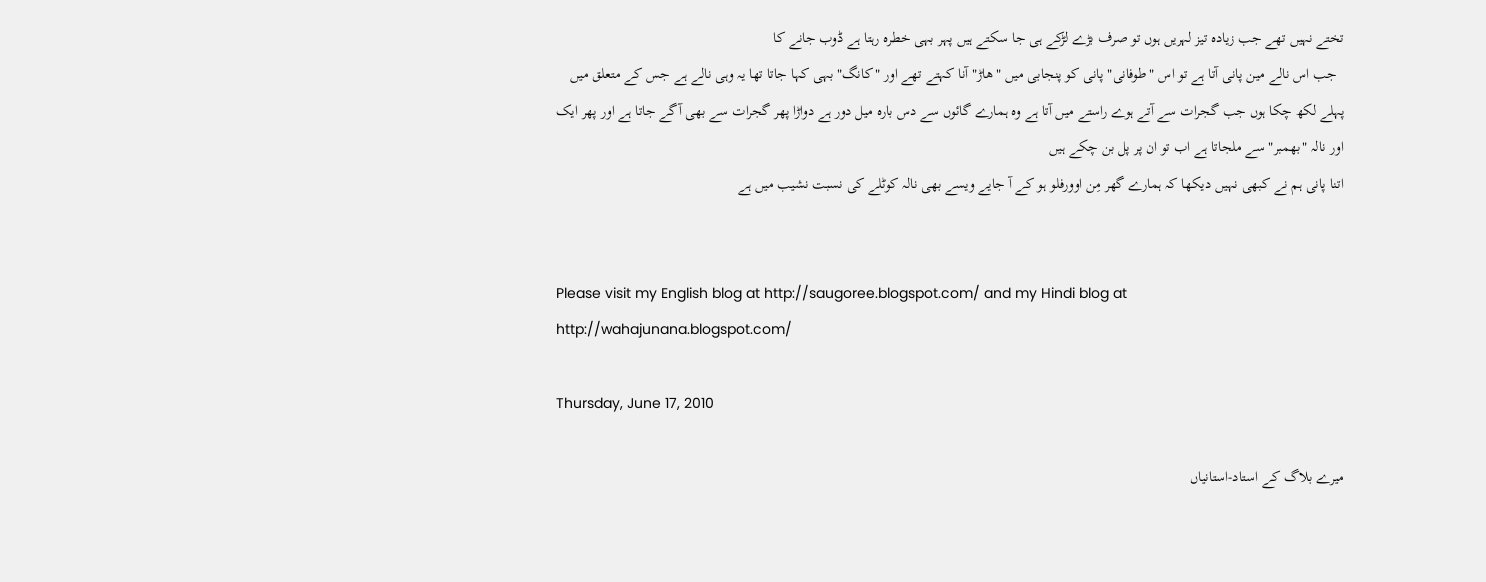تختے نہیں تھے جب زیادہ تیز لہریں ہوں تو صرف بڑے لڑکے ہی جا سکتے ہیں پہر بہی خطرہ رہتا ہے ڈوب جانے کا
  جب اس نالے مین پانی آتا ہے تو اس "طوفانی" پانی کو پنجابی میں "ھاڑ" آنا کہتے تھے اور "کانگ" بہی کہا جاتا تھا یہ وہی نالے ہے جس کے متعلق میں پہلے لکھ چکا ہوں جب گجرات سے آتے ہوے راستے میں آتا ہے وہ ہمارے گائوں سے دس بارہ میل دور ہے دواڑا پھر گجرات سے بھی آگے جاتا ہے اور پھر ایک اور نالہ "بھمبر" سے ملجاتا ہے اب تو ان پر پل بن چکے ہیں
اتنا پانی ہم نے کبھی نہیں دیکھا کہ ہمارے گھر مِن اوورفلو ہو کے آ جایے ویسے بھی نالہ کوٹلے کی نسبت نشیب میں ہے


Please visit my English blog at http://saugoree.blogspot.com/ and my Hindi blog at http://wahajunana.blogspot.com/

Thursday, June 17, 2010

میرے بلاگ کے استاد-استانیاں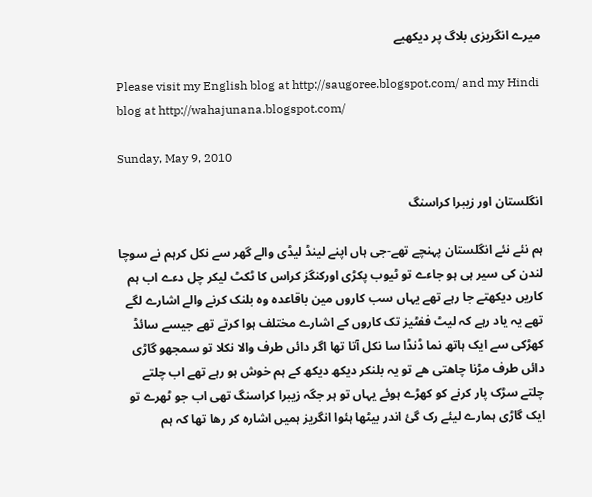میرے انگریزی بلاگ پر دیکھیے

Please visit my English blog at http://saugoree.blogspot.com/ and my Hindi blog at http://wahajunana.blogspot.com/

Sunday, May 9, 2010

انگلستان اور زیبرا کراسنگ

ہم نئے نئے انگلستان پہنچے تھے-جی ہاں اپنے لینڈ لیڈی والے گھر سے نکل کرہم نے سوچا لندن کی سیر ہی ہو جاءے تو ٹیوب پکڑی اورکنگز کراس کا ٹکٹ لیکر چل دءے اب ہم کاریں دیکھتے جا رہے تھے یہاں سب کاروں مین باقاعدہ وہ بلنک کرنے والے اشارے لگے تھے یہ یاد رہے کہ لیٹ ففٹیز تک کاروں کے اشارے مختلف ہوا کرتے تھے جیسے سائڈ کھڑکی سے ایک ہاتھ نما ڈنڈا سا نکل آتا تھا اگر دائں طرف والا نکلا تو سمجھو گاڑی دائں طرف مڑنا چاھتی ھے تو یہ بلنکر دیکھ دیکھ کے ہم خوش ہو رہے تھے اب چلتے چلتے سڑک پار کرنے کو کھڑے ہوئے یہاں تو ہر جگہ زیبرا کراسنگ تھی اب جو ٹھرے تو ایک گاڑی ہمارے لیئے رک گئ اندر بیٹھا ہئوا انگریز ہمیں اشارہ کر رھا تھا کہ ہم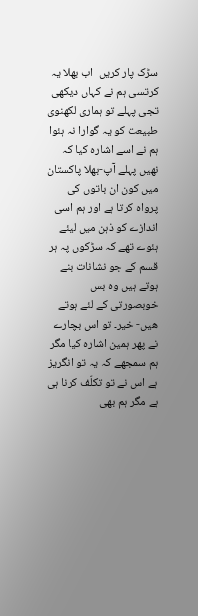سڑک پار کریں  اب بھلا یہ کرتسی ہم نے کہاں دیکھی تجی پہلے تو ہماری لکھنوی طبیعت کو یہ گوارا نہ ہئوا  ہم نے اسے اشارہ کیا کہ نھیں پہلے آپ-بھلا پاکستان میں کون ان باتوں کی پرواہ کرتا ہے اور ہم اسی اندازے کو ذہن میں لیئے ہئوے تھے کہ سڑکوں پہ ہر قسم کے جو نشانات بنے ہوتے ہیں وہ بس خوبصورتی کے لئے ہوتے ھیں- خیر۔ تو اس بچارے نے پھر ہمین اشارہ کیا مگر ہم سمجھے کہ یہ تو انگریز ہے اس نے تو تکلّف کرنا ہی ہے مگر ہم بھی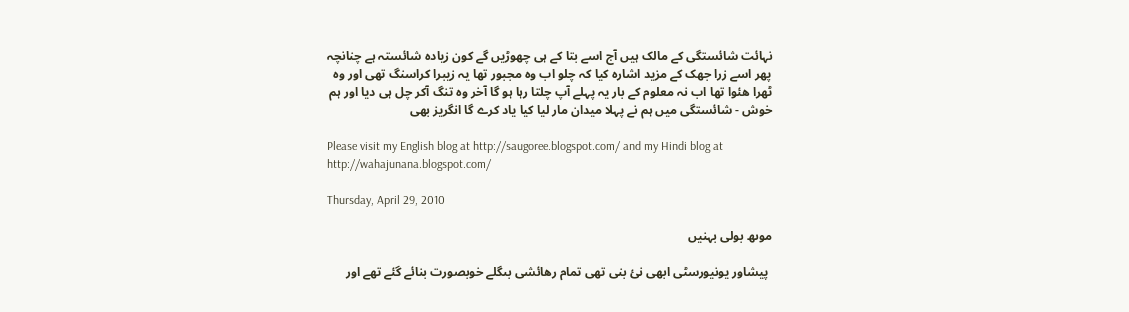نہائت شائستگی کے مالک ہیں آج اسے بتا کے ہی چھوڑیں گے کون زیادہ شائستہ ہے چنانچہ پھر اسے زرا جھک کے مزید اشارہ کیا کہ چلو اب وہ مجبور تھا یہ زیبرا کراسنگ تھی اور وہ ٹھرا ھئوا تھا اب نہ معلوم کے بار یہ پہلے آپ چلتا رہا ہو گا آخر وہ تنگ آکر چل ہی دیا اور ہم خوش - شائستگی میں ہم نے پہلا میدان مار لیا کیا یاد کرے گا انگریز بھی

Please visit my English blog at http://saugoree.blogspot.com/ and my Hindi blog at http://wahajunana.blogspot.com/

Thursday, April 29, 2010

موںھ بولی بہنیں

 پیشاور یونیورسٹی ابھی نئ بنی تھی تمام رھائشی بںگلے خوبصورت بنائے گئے تھے اور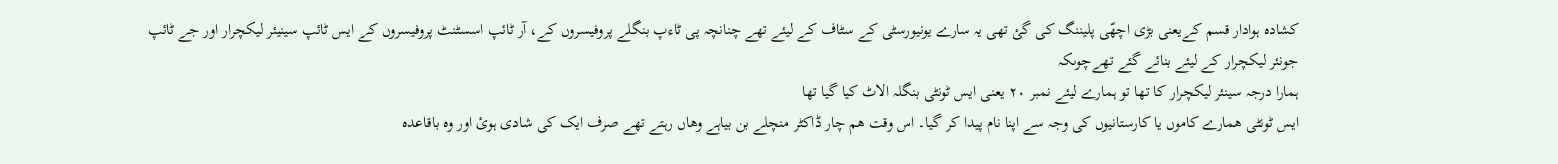کشادہ ہوادار قسم کےیعنی بڑی اچھّی پلیننگ کی گئ تھی یہ سارے یونیورسٹی کے سٹاف کے لیئے تھے چنانچہ پی ٹاءپ بنگلے پروفیسروں کے، آر ٹائپ اسسٹنٹ پروفیسروں کے ایس ٹائپ سینیئر لیکچرار اور جے ٹائپ جونئر لیکچرار کے لیئے بنائے گئے تھےچوںکہ
ہمارا درجہ سینئر لیکچرار کا تھا تو ہمارے لیئے نمبر ۲۰ یعنی ایس ٹونٹی بنگلہ الاٹ کیا گیا تھا
ایس ٹونٹی ھمارے کاموں یا کارستانیوں کی وجہ سے اپنا نام پیدا کر گیا۔ اس وقت ھم چار ڈاکٹر منچلے بن بیاہے وھاں رہتے تھے صرف ایک کی شادی ہوئ اور وہ باقاعدہ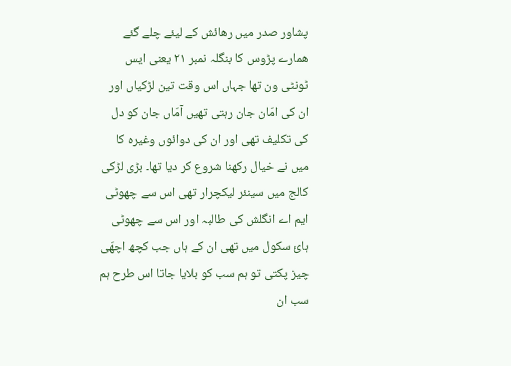پشاور صدر میں رھائش کے لیئے چلے گئے ھمارے پڑوس کا بنگلہ نمبر ۲۱ یعنی ایس ٹونٹی ون تھا جہاں اس وقت تین لڑکیاں اور ان کی امّان جان رہتی تھیں آمّاں جان کو دل کی تکلیف تھی اور ان کی دوائوں وغیرہ کا میں نے خیال رکھنا شروع کر دیا تھا۔ بڑی لڑکی کالج میں سینئر لیکچرار تھی اس سے چھوٹی ایم اے انگلش کی طالبہ اور اس سے چھوٹی ہائ سکول میں تھی ان کے ہاں جب کچھ اچھّی چیز پکتی تو ہم سب کو بلایا جاتا اس طرح ہم سب ان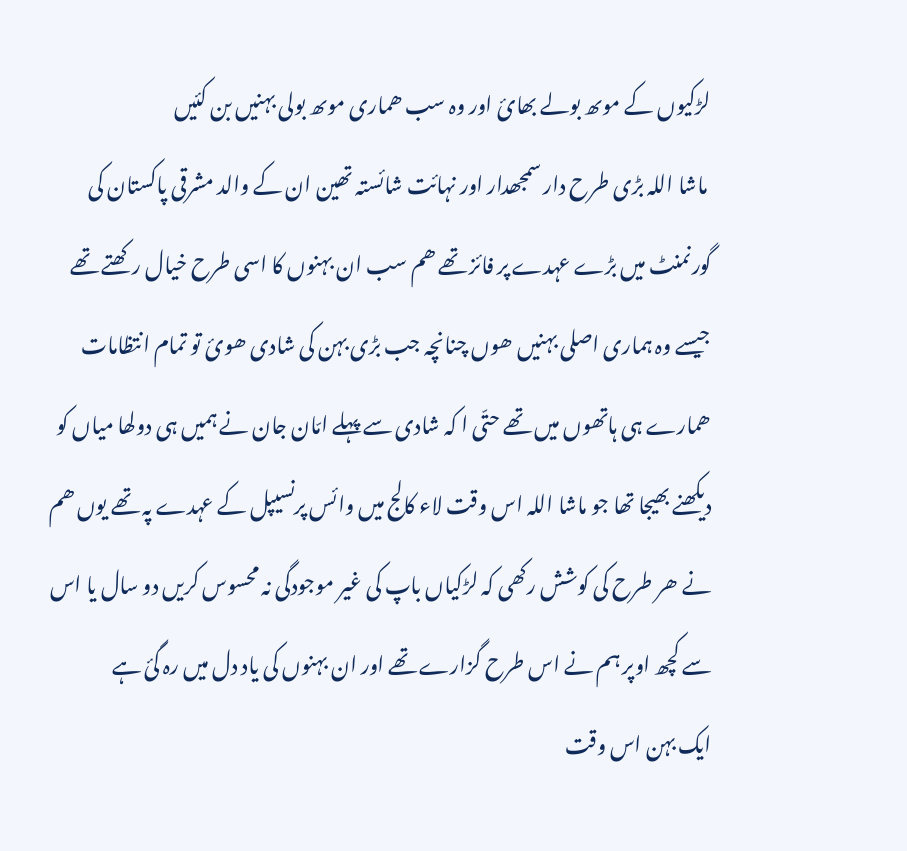لڑکیوں کے موںھ بولے بھائ اور وہ سب ھماری موںھ بولی بہنیں بن کئیں
 ماشا اللہ بڑی طرح دار سمجھدار اور نہائت شائستہ تھین ان کے والد مشرقی پاکستان کی گورنمنٹ میں بڑے عہدے پر فائز تھے ھم سب ان بہنوں کا اسی طرح خیال رکھتے تھے جیسے وہ ہماری اصلی بہنیں ھوں چنانچہ جب بڑی بہن کی شادی ھوئ تو تمام انتظامات ھمارے ہی ہاتھوں میں تھے حتّی ا کہ شادی سے پہلے امّان جان نے ہمیں ہی دولھا میاں کو دیکھنے بھیجا تھا جو ماشا اللہ اس وقت لاء کالج میں وائس پرنسیپل کے عہدے پہ تھے یوں ھم نے ھر طرح کی کوشش رکھی کہ لڑکیاں باپ کی غیر موجودگی نہ محسوس کریں دو سال یا اس سے کچھ اوپر ہم نے اس طرح گزارے تھے اور ان بہنوں کی یاد دل میں رہ گئ ہے
ایک بہن اس وقت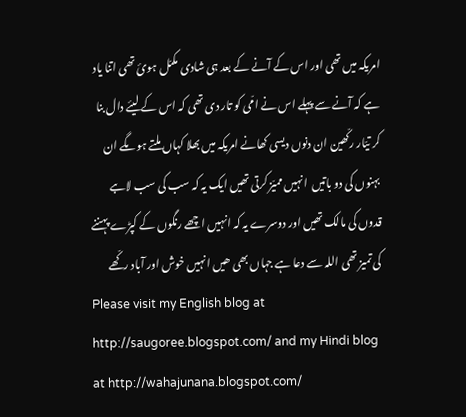امریکہ میں تھی اور اس کے آنے کے بعد ہی شادی مکمّل ہوئ تھی اتنا یاد ہے کہ آنے سے پہلے اس نے امّی کو تار دی تھی کہ اس کے لیئے دال بنا کر تیّار رکّھین ان دنوں دیسی کھانے امریکہ میں بھلا کہاں ملتے ہوںگے ان بہنوں کی دو باتیں  انہیں ممیّز کرتی تھیں ایک یہ کہ سب کی سب لاںبے قدوں کی مالک تھیں اور دوسرے یہ کہ انہیں اچھے رنگوں کے کپڑے پہننے کی تمیز تھی اللہ سے دعا ہے جہاں بھی ھیں انہیں خوش اور آباد رکّھے
Please visit my English blog at http://saugoree.blogspot.com/ and my Hindi blog at http://wahajunana.blogspot.com/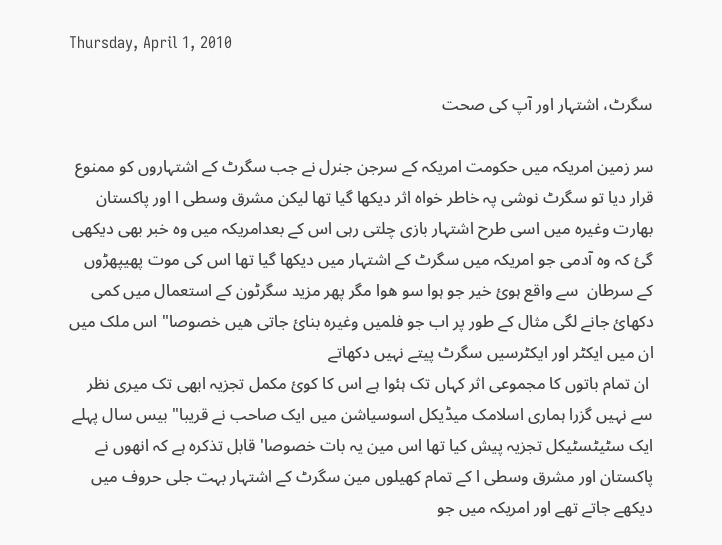Thursday, April 1, 2010

سگرٹ، اشتہار اور آپ کی صحت

سر زمین امریکہ میں حکومت امریکہ کے سرجن جنرل نے جب سگرٹ کے اشتہاروں کو ممنوع قرار دیا تو سگرٹ نوشی پہ خاطر خواہ اثر دیکھا گیا تھا لیکن مشرق وسطی ا اور پاکستان بھارت وغیرہ میں اسی طرح اشتہار بازی چلتی رہی اس کے بعدامریکہ میں وہ خبر بھی دیکھی گئ کہ وہ آدمی جو امریکہ میں سگرٹ کے اشتہار میں دیکھا گیا تھا اس کی موت پھیپھڑوں کے سرطان  سے واقع ہوئ خیر جو ہوا سو ھوا مگر پھر مزید سگرٹون کے استعمال میں کمی دکھائ جانے لگی مثال کے طور پر اب جو فلمیں وغیرہ بنائ جاتی ھیں خصوصا" اس ملک میں ان میں ایکٹر اور ایکٹرسیں سگرٹ پیتے نہیں دکھاتے
 ان تمام باتوں کا مجموعی اثر کہاں تک ہئوا ہے اس کا کوئ مکمل تجزیہ ابھی تک میری نظر سے نہیں گزرا ہماری اسلامک میڈیکل اسوسیاشن میں ایک صاحب نے قریبا" بیس سال پہلے ایک سٹیٹسٹیکل تجزیہ پیش کیا تھا اس مین یہ بات خصوصا' قابل تذکرہ ہے کہ انھوں نے پاکستان اور مشرق وسطی ا کے تمام کھیلوں مین سگرٹ کے اشتہار بہت جلی حروف میں دیکھے جاتے تھے اور امریکہ میں جو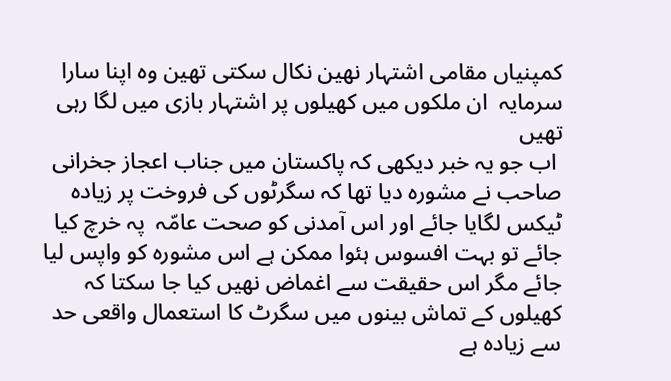کمپنیاں مقامی اشتہار نھین نکال سکتی تھین وہ اپنا سارا سرمایہ  ان ملکوں میں کھیلوں پر اشتہار بازی میں لگا رہی تھیں
 اب جو یہ خبر دیکھی کہ پاکستان میں جناب اعجاز جخرانی صاحب نے مشورہ دیا تھا کہ سگرٹوں کی فروخت پر زیادہ ٹیکس لگایا جائے اور اس آمدنی کو صحت عامّہ  پہ خرچ کیا جائے تو بہت افسوس ہئوا ممکن ہے اس مشورہ کو واپس لیا جائے مگر اس حقیقت سے اغماض نھیں کیا جا سکتا کہ کھیلوں کے تماش بینوں میں سگرٹ کا استعمال واقعی حد سے زیادہ ہے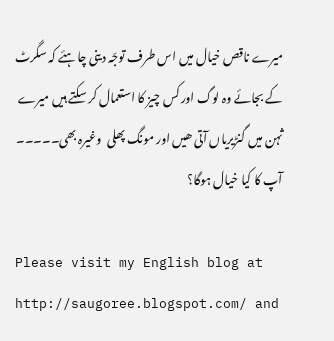میرے ناقص خیال میں اس طرف توجّہ دینی چاہئے کہ سگرٹ کے بجائے وہ لوگ اور کس چیز کا استعمال کر سکتے ہیں میرے ثہن میں گنڑیریاں آتی ھیں اور مونگ پھلی  وغیرہ بھی۔۔۔۔۔ آپ کا کیا خیال ہوگا؟

Please visit my English blog at http://saugoree.blogspot.com/ and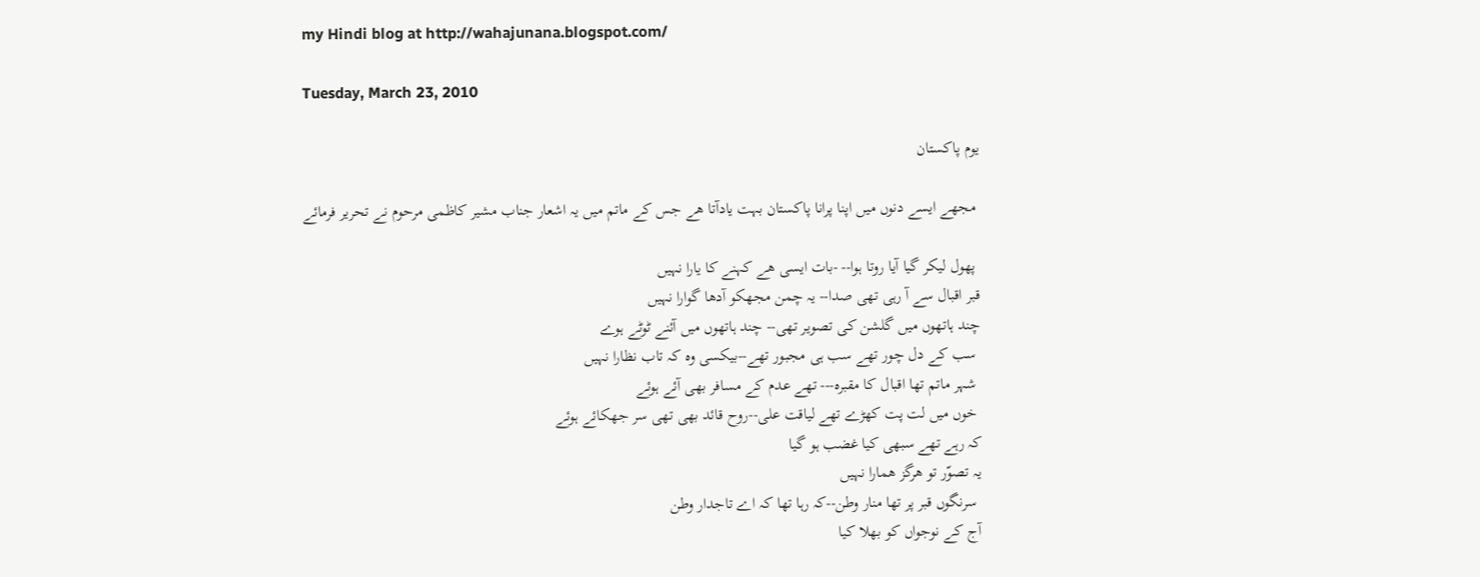my Hindi blog at http://wahajunana.blogspot.com/

Tuesday, March 23, 2010

یوم پاکستان

 مجھے ایسے دنوں میں اپنا پرانا پاکستان بہت یادآتا ھے جس کے ماتم میں یہ اشعار جناب مشیر کاظمی مرحوم نے تحریر فرمائے

 پھول لیکر گیا آیا روتا ہوا-- -بات ایسی ھے کہنے کا یارا نہیں
قبر اقبال سے آ رہی تھی صدا-- یہ چمن مجھکو آدھا گوارا نہیں
چند ہاتھوں میں گلشن کی تصویر تھی-- چند ہاتھوں میں آئنے ٹوٹے ہوے
 سب کے دل چور تھے سب ہی مجبور تھے--بیکسی وہ کہ تاب نظارا نہیں
 شہر ماتم تھا اقبال کا مقبرہ--- تھے عدم کے مسافر بھی آئے ہوئے
 خوں میں لت پت کھڑے تھے لیاقت علی--روح قائد بھی تھی سر جھکائے ہوئے
کہ رہے تھے سبھی کیا غضب ہو گیا
یہ تصوّر تو ھرگز ھمارا نہیں
 سرنگوں قبر پر تھا منار وطن--کہ رہا تھا کہ اے تاجدار وطن
آج کے نوجواں کو بھلا کیا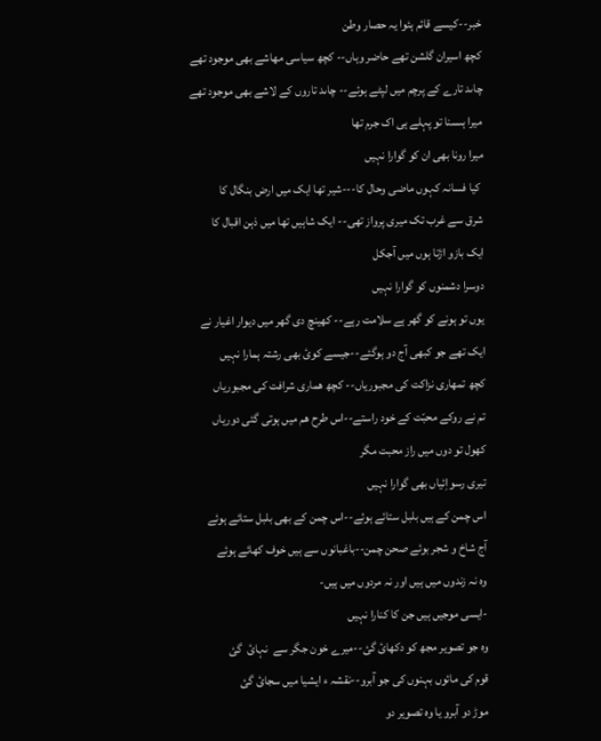خبر--کیسے قائم ہئوا یہ حصار وطن
کچھ اسیران گلشن تھے حاضر وہاں-- کچھ سیاسی مھاشے بھی موجود تھے
چاںد تارے کے پرچم میں لپٹے ہوئے-- چاںد تاروں کے لاشے بھی موجود تھے
میرا ہںسنا تو پہلے ہی اک جرم تھا
میرا رونا بھی ان کو گوارا نہیں
 کیا فسانہ کہوں ماضی وحال کا---شیر تھا ایک میں ارض بنگال کا
شرق سے غرب تک میری پرواز تھی-- ایک شاہیں تھا میں ذہن اقبال کا
ایک بازو اڑتا ہوں میں آجکل
دوسرا دشمنوں کو گوارا نہیں
یوں تو ہونے کو گھر ہے سلامت رہے-- کھینچ دی گھر میں دیوار اغیار نے
ایک تھے جو کبھی آج دو ہوگئے--جیسے کوئ بھی رشتہ ہمارا نہیں
کچھ تمھاری نزاکت کی مجبوریاں-- کچھ ھماری شرافت کی مجبوریاں
تم نے روکے محبّت کے خود راستے--اس طرح ھم میں ہوتی گئی دوریاں
کھول تو دوں میں راز محبت مگر
تیری رسواِئیاں بھی گوارا نہیں
اس چمن کے ہیں بلبل ستائے ہوئے--اس چمن کے بھی بلبل ستائے ہوئے
آج شاخ و شجر بوئے صحن چمن--باغبانوں سے ہیں خوف کھائے ہوئے
وہ نہ زندوں میں ہیں اور نہ مردوں میں ہیں-
-ایسی موجیں ہیں جن کا کنارا نہیں
وہ جو تصویر مجھ کو دکھائ گئ--میرے خون جگر سے  نہائ  گئ
قوم کی مائوں بہنوں کی جو آبرو--نقشہ ء ایشیا میں سجائ گئ
موڑ دو آبرو یا وہ تصویر دو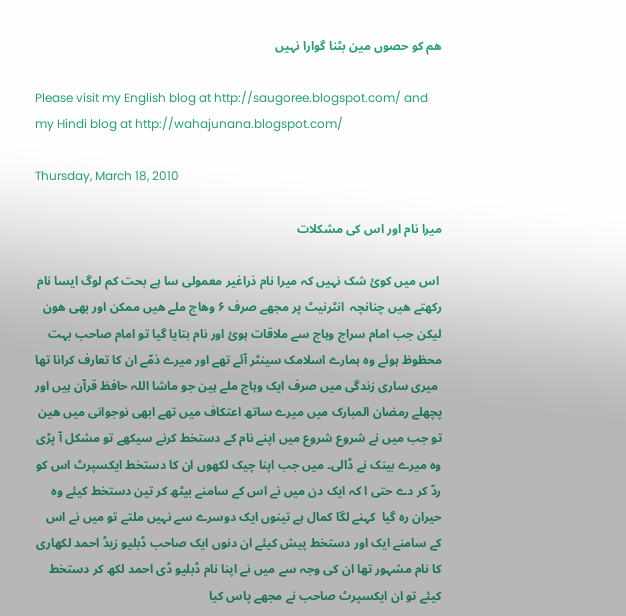ھم کو حصوں مین بٹنا گوارا نہیں

Please visit my English blog at http://saugoree.blogspot.com/ and my Hindi blog at http://wahajunana.blogspot.com/

Thursday, March 18, 2010

میرا نام اور اس کی مشکلات

 اس میں کوئ شک نہیں کہ میرا نام ذراغیر معمولی سا ہے بحت کم لوگ ایسا نام رکھتے ھیں چنانچہ  انٹرنیٹ پر مجھے صرف ۶ وھاج ملے ھیں ممکن اور بھی ھون لیکن جب امام سراج وہاج سے ملاقات ہوئ اور نام بتایا گیا تو امام صاحب بہت محظوظ ہوئے وہ ہمارے اسلامک سینٹر آئے تھے اور میرے ذمّے ان کا تعارف کرانا تھا
 میری ساری زندگی میں صرف ایک وہاج ملے ہین جو ماشا اللہ حافظ قرآن ہیں اور پچھلے رمضان المبارک میں میرے ساتھ اعتکاف میں تھے ابھی نوجوانی میں ھین
تو جب میں نے شروع شروع میں اپنے نام کے دستخط کرنے سیکھے تو مشکل آ پڑی وہ میرے بینک نے ڈالی۔ میں جب اپنا چیک لکھوں ان کا دستخط ایکسپرٹ اس کو ردّ کر دے حتی ا کہ ایک دن میں نے اس کے سامنے بیٹھ کر تین دستخط کیئے وہ حیران رہ گیا  کہنے لگا کمال ہے تینوں ایک دوسرے سے نہیں ملتے تو میں نے اس کے سامنے ایک اور دستخط پیش کیئے ان دنوں ایک صاحب ڈبلیو زیڈ احمد لکھاری کا نام مشہور تھا ان کی وجہ سے میں نے اپنا نام ڈبلیو ڈی احمد لکھ کر دستخط کیئے تو ان ایکسپرٹ صاحب نے مجھے پاس کیا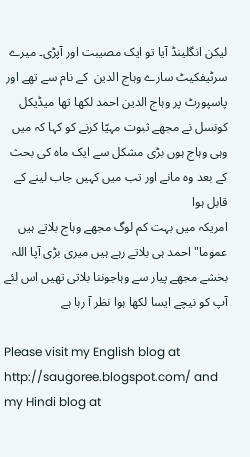لیکن انگلینڈ آیا تو ایک مصیبت اور آپڑی۔ میرے سرٹیفکیٹ سارے وہاج الدین  کے نام سے تھے اور پاسپورٹ پر وہاج الدین احمد لکھا تھا میڈیکل کونسل نے مجھے ثبوت مہیّا کرنے کو کہا کہ میں وہی وہاج ہوں بڑی مشکل سے ایک ماہ کی بحث کے بعد وہ مانے اور تب میں کہیں جاب لینے کے قابل ہوا
امریکہ میں بہت کم لوگ مجھے وہاج بلاتے ہیں عموما" احمد ہی بلاتے رہے ہیں میری بڑی آپا اللہ بخشے مجھے پیار سے وہاجوننا بلاتی تھیں اس لئے آپ کو نیچے ایسا لکھا ہوا نظر آ رہا ہے

Please visit my English blog at http://saugoree.blogspot.com/ and my Hindi blog at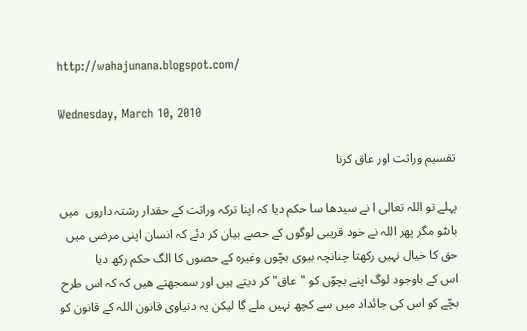http://wahajunana.blogspot.com/

Wednesday, March 10, 2010

تقسیم وراثت اور عاق کرنا

پہلے تو اللہ تعالی ا نے سیدھا سا حکم دیا کہ اپنا ترکہ وراثت کے حقدار رشتہ داروں  میں باںٹو مگر پھر اللہ نے خود قریبی لوگوں کے حصے بیان کر دئے کہ انسان اپنی مرضی میں حق کا خیال نہیں رکھتا چنانچہ بیوی بچّوں وغیرہ کے حصوں کا الگ حکم رکھ دیا
اس کے باوجود لوگ اپنے بچوّں کو "عاق" کر دیتے ہیں اور سمجھتے ھیں کہ کہ اس طرح بچّے کو اس کی جائداد میں سے کچھ نہیں ملے گا لیکن یہ دنیاوی قانون اللہ کے قانون کو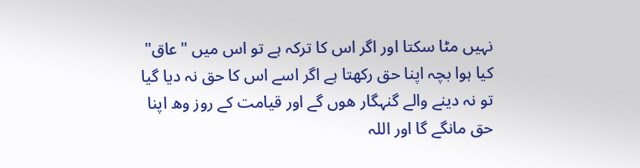نہیں مٹا سکتا اور اگر اس کا ترکہ ہے تو اس میں "عاق" کیا ہوا بچہ اپنا حق رکھتا ہے اگر اسے اس کا حق نہ دیا گیا تو نہ دینے والے گنہگار ھوں گے اور قیامت کے روز وھ اپنا حق مانگے گا اور اللہ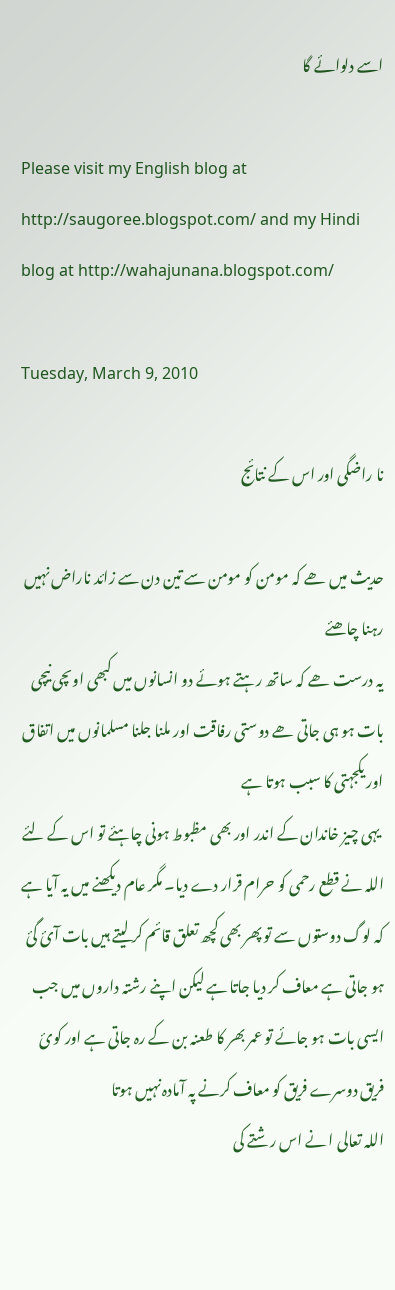اسے دلوائے گا

Please visit my English blog at http://saugoree.blogspot.com/ and my Hindi blog at http://wahajunana.blogspot.com/

Tuesday, March 9, 2010

نا راضگی اور اس کے نتائج

حدیث میں ھے کہ مومن کو مومن سے تین دن سے زائد ناراض نہیں رہنا چاھئے
یہ درست ھے کہ ساتھ رہتے ہوئے دو انسانوں میں کبھی اوںچی نیچی بات ہو ہی جاتی ھے دوستی رفاقت اور ملنا جلنا مسلمانوں میں اتفاق اور یکجہتی کا سبب ہوتا ہے
 یہی چیز خاندان کے اندر اور بھی مظبوط ہونی چاہئے تو اس کے لئے اللہ نے قطع رحمی کو حرام قرار دے دیا۔ مگر عام دیکھنے میں یہ آیا ہے کہ لوگ دوستوں سے تو پھر بھی کچھ تعلق قائم کر لیتے ہیں بات آئ گئ ہو جاتی ہے معاف کر دیا جاتا ہے لیکن اپنے رشتہ داروں میں جب ایسی بات ہو جائے تو عمر بھر کا طعنہ بن کے رہ جاتی ہے اور کوئ فریق دوسرے فریق کو معاف کرنے پہ آمادہ نہیں ہوتا
اللہ تعالی ا نے اس رشتے کی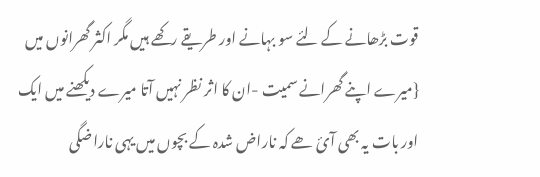قوت بڑھانے کے لئے سو بہانے اور طریقے رکھے ہیں مگر اکثر گھرانوں میں {میرے اپنے گھرانے سمیت -ان کا اثر نظر نہیں آتا میرے دیکھنے میں ایک اور بات یہ بھی آئ ھے کہ ناراض شدہ کے بچوں میں یہی ناراضگی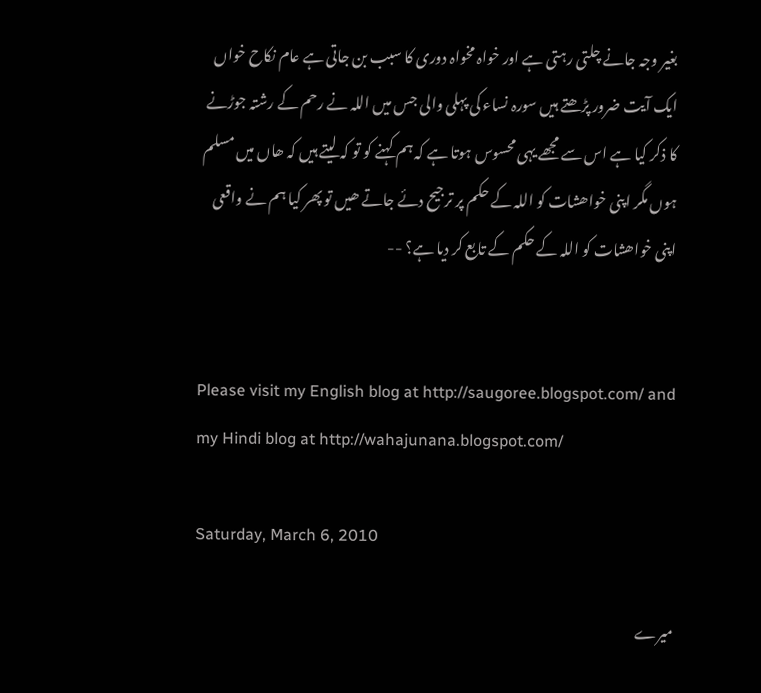بغیر وجہ جانے چلتی رہتی ہے اور خواہ مخواہ دوری کا سبب بن جاتی ہے عام نکاح خواں ایک آیت ضرور پڑھتے ہیں سورہ نساء کی پہلی والی جس میں اللہ نے رحم کے رشتہ جوڑنے کا ذکر کیا ہے اس سے مجھے یہی محسوس ہوتا ہے کہ ہم کہنے کو تو کہ لیتے ہیں کہ ھاں میں مسلم ہوں مگر اپنی خواھشات کو اللہ کے حکم پر ترجیح دئے جاتے ھیں تو پھر کیا ہم نے واقعی اپنی خواھشات کو اللہ کے حکم کے تابع کر دیا ہے؟ --


Please visit my English blog at http://saugoree.blogspot.com/ and my Hindi blog at http://wahajunana.blogspot.com/

Saturday, March 6, 2010

میرے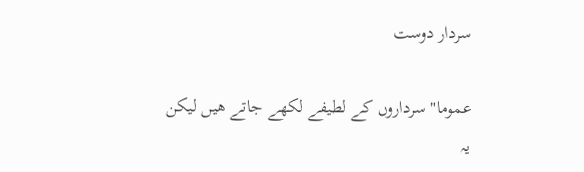سردار دوست

عموما" سرداروں کے لطیفے لکھے جاتے ھیں لیکن یہ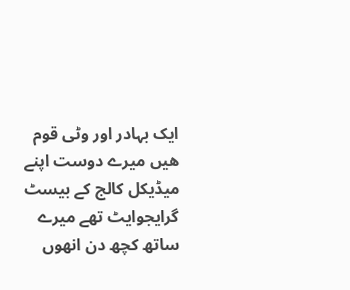ایک بہادر اور وٹی قوم ھیں میرے دوست اپنے میڈیکل کالج کے بیسٹ گرایجوایٹ تھے میرے ساتھ کچھ دن انھوں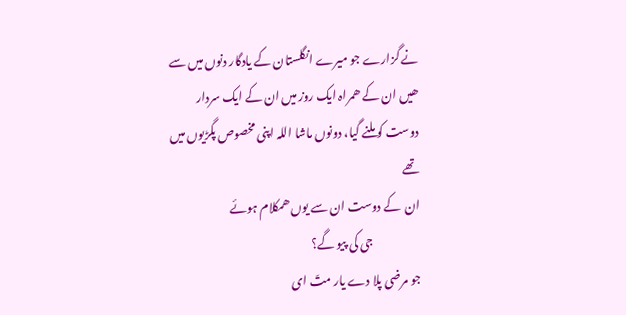نے گزارے جو میرے انگلستان کے یادگار دنوں میں سے ھیں ان کے ھمراہ ایک روز میں ان کے ایک سردار دوست کو ملنے گیا، دونوں ماشا اللہ اپنی مخصوص پگڑیوں میں تھے
ان  کے دوست ان سے یوں ھمکلام ہوئے
                    جی کی پیو گے؟
جو مرضی پلا دے یار متّ ای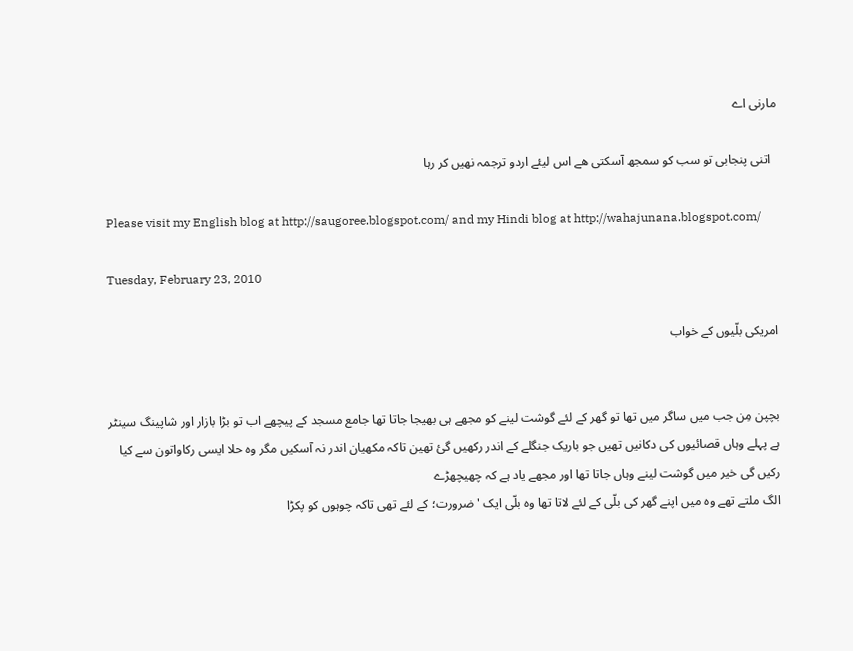مارنی اے

  اتنی پنجابی تو سب کو سمجھ آسکتی ھے اس لیئے اردو ترجمہ نھیں کر رہا

Please visit my English blog at http://saugoree.blogspot.com/ and my Hindi blog at http://wahajunana.blogspot.com/

Tuesday, February 23, 2010

امریکی بلّیوں کے خواب


بچپن مِن جب میں ساگر میں تھا تو گھر کے لئے گوشت لینے کو مجھے ہی بھیجا جاتا تھا جامع مسجد کے پیچھے اب تو بڑا بازار اور شاپینگ سینٹر ہے پہلے وہاں قصائیوں کی دکانیں تھیں جو باریک جنگلے کے اندر رکھیں گئ تھین تاکہ مکھیان اندر نہ آسکیں مگر وہ حلا ایسی رکاواتون سے کیا رکیں گی خیر میں گوشت لینے وہاں جاتا تھا اور مجھے یاد ہے کہ چھیچھڑے
الگ ملتے تھے وہ میں اپنے گھر کی بلّی کے لئے لاتا تھا وہ بلّی ایک 'ضرورت؛ کے لئے تھی تاکہ چوہوں کو پکڑا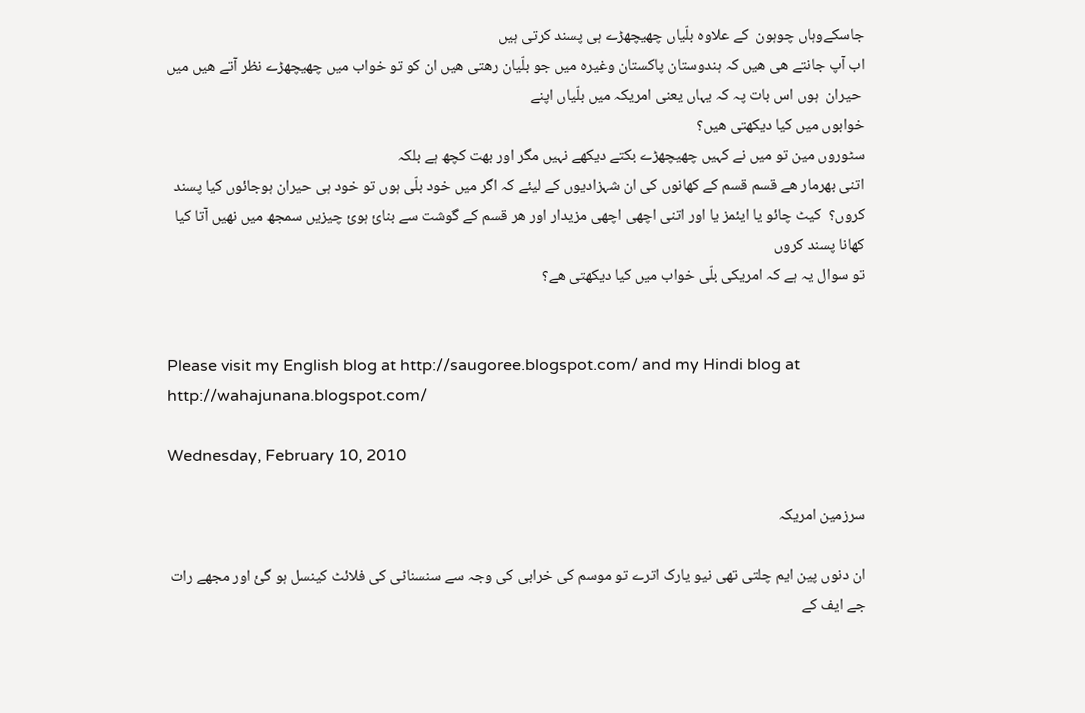جاسکےوہاں چوہون  کے علاوہ بلّیاں چھیچھڑے ہی پسند کرتی ہیں
اب آپ جانتے ھی ھیں کہ ہندوستان پاکستان وغیرہ میں جو بلّیان رھتی ھیں ان کو تو خواب میں چھیچھڑے نظر آتے ھیں میں
 حیران  ہوں اس بات پہ کہ یہاں یعنی امریکہ میں بلّیاں اپنے
خوابوں میں کیا دیکھتی ھیں؟
سٹوروں مین تو میں نے کہیں چھیچھڑے بکتے دیکھے نہیں مگر اور بھت کچھ ہے بلکہ
اتنی بھرمار ھے قسم قسم کے کھانوں کی ان شہزادیوں کے لیئے کہ اگر میں خود بلّی ہوں تو خود ہی حیران ہوجائوں کیا پسند کروں؟  کیٹ چائو یا ایئمز یا اور اتنی اچھی اچھی مزیدار اور ھر قسم کے گوشت سے بنائ ہوئ چیزیں سمجھ میں نھیں آتا کیا کھانا پسند کروں
تو سوال یہ ہے کہ امریکی بلّی خواب میں کیا دیکھتی ھے؟


Please visit my English blog at http://saugoree.blogspot.com/ and my Hindi blog at http://wahajunana.blogspot.com/

Wednesday, February 10, 2010

سرزمین امریکہ

ان دنوں پین ایم چلتی تھی نیو یارک اترے تو موسم کی خرابی کی وجہ سے سنسناٹی کی فلائٹ کینسل ہو گئ اور مجھے رات جے ایف کے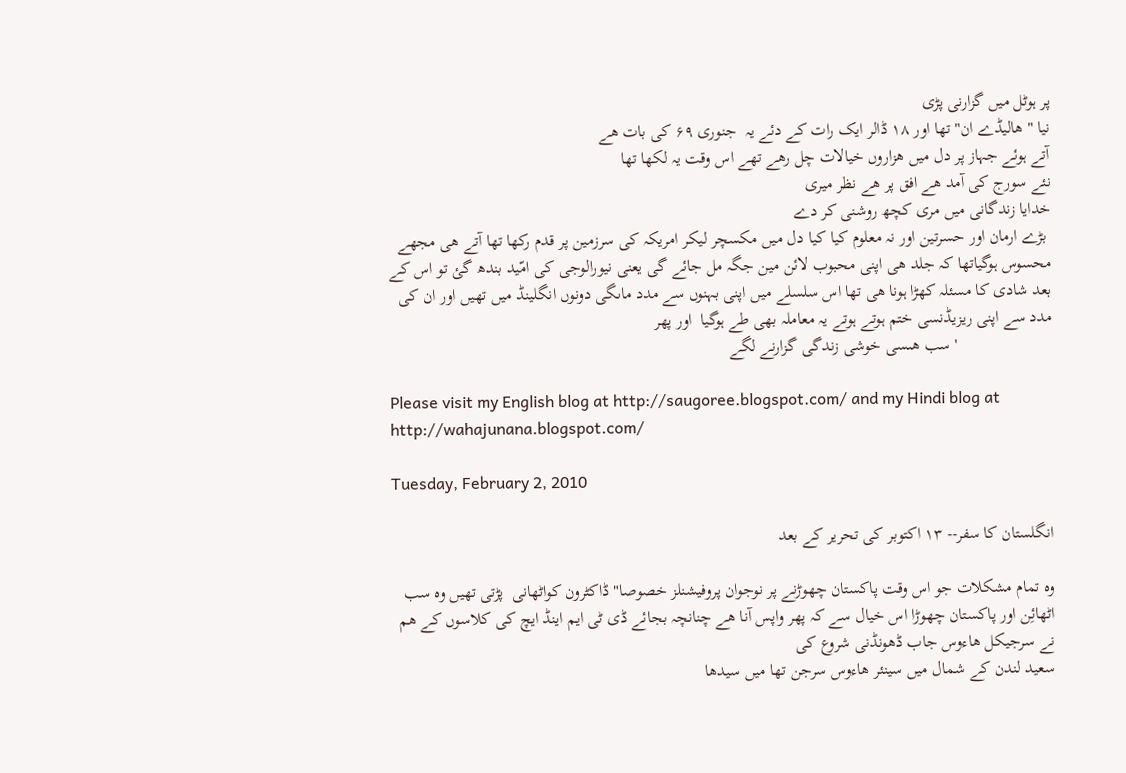پر ہوٹل میں گزارنی پڑی
نیا "ھالیڈے ان" تھا اور ۱۸ ڈالر ایک رات کے دئے یہ  جنوری ۶۹ کی بات ھے
آتے ہوئے جہاز پر دل میں ھزاروں خیالات چل رھے تھے اس وقت یہ لکھا تھا
نئے سورج کی آمد ھے افق پر ھے نظر میری
خدایا زندگانی میں مری کچھ روشنی کر دے
 بڑے ارمان اور حسرتین اور نہ معلوم کیا کیا دل میں مکسچر لیکر امریکہ کی سرزمین پر قدم رکھا تھا آتے ھی مجھے محسوس ہوگیاتھا کہ جلد ھی اپنی محبوب لائن مین جگہ مل جائے گی یعنی نیورالوجی کی امّید بندھ گئ تو اس کے بعد شادی کا مسئلہ کھڑا ہونا ھی تھا اس سلسلے میں اپنی بہنوں سے مدد ماںگی دونوں انگلینڈ میں تھیں اور ان کی مدد سے اپنی ریزیڈنسی ختم ہوتے ہوتے یہ معاملہ بھی طے ہوگیا  اور پھر
                      'سب ھںسی خوشی زندگی گزارنے لگے

Please visit my English blog at http://saugoree.blogspot.com/ and my Hindi blog at http://wahajunana.blogspot.com/

Tuesday, February 2, 2010

انگلستان کا سفر-- ۱۳ اکتوبر کی تحریر کے بعد

وہ تمام مشکلات جو اس وقت پاکستان چھوڑنے پر نوجوان پروفیشنلز خصوصا" ڈاکٹرون کواٹھانی  پڑتی تھیں وہ سب اٹھائِن اور پاکستان چھوڑا اس خیال سے کہ پھر واپس آنا ھے چنانچہ بجائے ڈی ٹی ایم اینڈ ایچ کی کلاسوں کے ھم نے سرجیکل ھاءوس جاب ڈھونڈنی شروع کی
سعید لندن کے شمال میں سینئر ھاءوس سرجن تھا میں سیدھا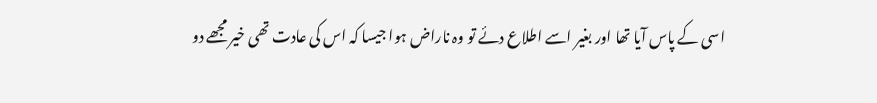اسی کے پاس آیا تھا اور بغیر اسے اطلاع دئے تو وہ ناراض ہوا جیسا کہ اس کی عادت تھی خیر مجھے دو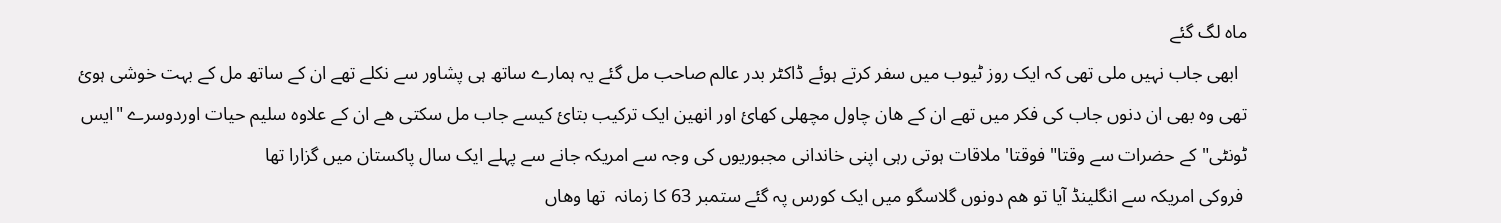ماہ لگ گئے
  ابھی جاب نہیں ملی تھی کہ ایک روز ٹیوب میں سفر کرتے ہوئے ڈاکٹر بدر عالم صاحب مل گئے یہ ہمارے ساتھ ہی پشاور سے نکلے تھے ان کے ساتھ مل کے بہت خوشی ہوئ تھی وہ بھی ان دنوں جاب کی فکر میں تھے ان کے ھان چاول مچھلی کھائ اور انھین ایک ترکیب بتائ کیسے جاب مل سکتی ھے ان کے علاوہ سلیم حیات اوردوسرے "ایس ٹونٹی" کے حضرات سے وقتا" فوقتا' ملاقات ہوتی رہی اپنی خاندانی مجبوریوں کی وجہ سے امریکہ جانے سے پہلے ایک سال پاکستان میں گزارا تھا
 فروکی امریکہ سے انگلینڈ آیا تو ھم دونوں گلاسگو میں ایک کورس پہ گئے ستمبر 63 کا زمانہ  تھا وھاں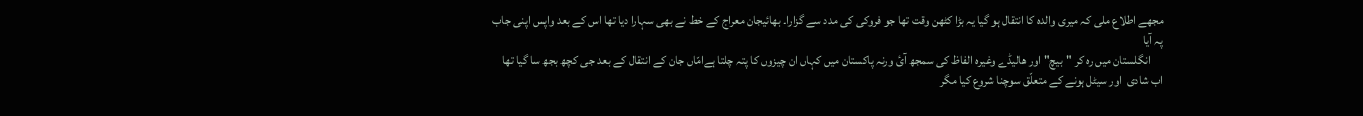مجھے اطلاع ملی کہ میری والدہ کا انتقال ہو گیا یہ بڑا کٹھن وقت تھا جو فروکی کی مدد سے گزارا۔ بھائیجان معراج کے خط نے بھی سہارا دیا تھا اس کے بعد واپس اپنی جاب پہ آیا
     انگلستان میں رہ کر "بیچ" اور ھالیڈے وغیرہ الفاظ کی سمجھ آئ ورنہ پاکستان میں کہاں ان چیزوں کا پتہ چلتا ہےامّاں جان کے انتقال کے بعد جی کچھ بجھ سا گیا تھا اب شادی  اور سیٹل ہونے کے متعلّق سوچنا شروع کیا مگر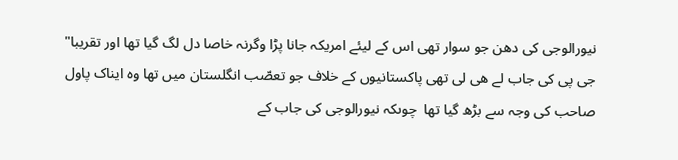نیورالوجی کی دھن جو سوار تھی اس کے لیئے امریکہ جانا پڑا وگرنہ خاصا دل لگ گیا تھا اور تقریبا" جی پی کی جاب لے ھی لی تھی پاکستانیوں کے خلاف جو تعصّب انگلستان میں تھا وہ ایناک پاول صاحب کی وجہ سے بڑھ گیا تھا  چوںکہ نیورالوجی کی جاب کے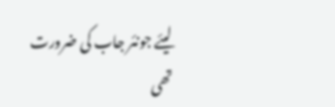لیئے جونئر جاب کی ضرورت تھی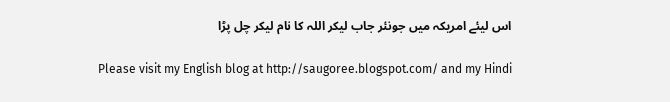اس لیئے امریکہ میں جونئر جاب لیکر اللہ کا نام لیکر چل پڑا

Please visit my English blog at http://saugoree.blogspot.com/ and my Hindi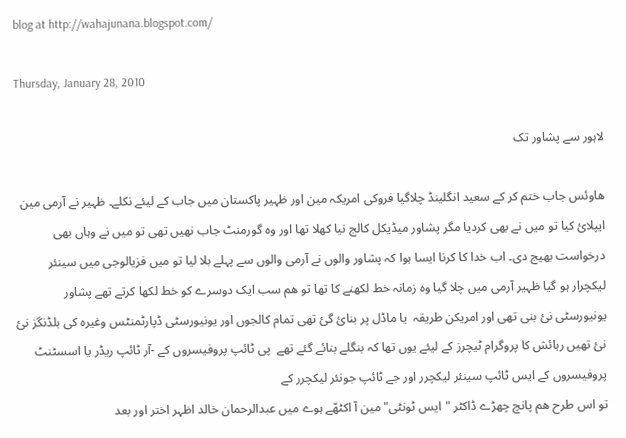blog at http://wahajunana.blogspot.com/

Thursday, January 28, 2010

لاہور سے پشاور تک

ھاوئس جاب ختم کر کے سعید انگلینڈ چلاگیا فروکی امریکہ مین اور ظہیر پاکستان میں جاب کے لیئے نکلے۔ ظہیر نے آرمی مین ایپلائ کیا تو میں نے بھی کردیا مگر پشاور میڈیکل کالج نیا کھلا تھا اور وہ گورمنٹ جاب نھیں تھی تو میں نے وہاں بھی درخواست بھیج دی۔ اب خدا کا کرنا ایسا ہوا کہ پشاور والوں نے آرمی والوں سے پہلے بلا لیا تو میں فزیالوجی میں سینئر لیکچرار ہو گیا ظہیر آرمی میں چلا گیا وہ زمانہ خط لکھنے کا تھا تو ھم سب ایک دوسرے کو خط لکھا کرتے تھے پشاور یونیورسٹی نئ بنی تھی اور امریکن طریقہ  یا ماڈل پر بنائ گئ تھی تمام کالجوں اور یونیورسٹی ڈپارٹمنٹس وغیرہ کی بلڈنگز نئ نئ تھیں رہائش کا پروگرام ٹیچرز کے لیئے یوں تھا کہ بنگلے بنائے گئے تھے  پی ٹائپ پروفیسروں کے -آر ٹائپ ریڈر یا اسسٹنٹ پروفیسروں کے ایس ٹائپ سینئر لیکچرر اور جے ٹائپ جونئر لیکچرر کے
تو اس طرح ھم پانچ چھڑے ڈاکٹر "ایس ٹونٹی" مین آ اکٹھّے ہوے میں عبدالرحمان خالد اظہر اختر اور بعد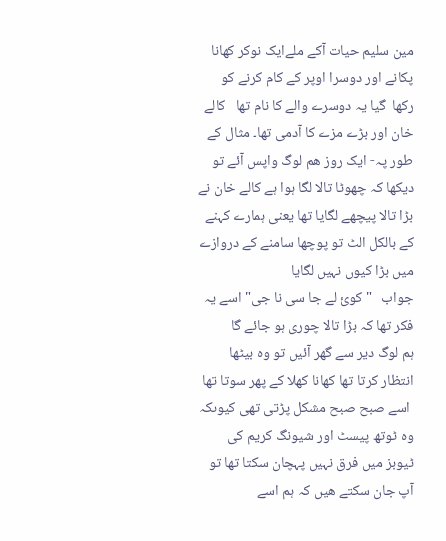مین سلیم حیات آکے ملےایک نوکر کھانا پکانے اور دوسرا اوپر کے کام کرنے کو رکھا  گیا یہ دوسرے والے کا نام تھا   کالے خان اور بڑے مزے کا آدمی تھا۔ مثال کے طور پہ- ایک روز ھم لوگ واپس آئے تو دیکھا کہ چھوٹا تالا لگا ہوا ہے کالے خان نے بڑا تالا پیچھے لگایا تھا یعنی ہمارے کہنے کے بالکل الٹ تو پوچھا سامنے کے دروازے میں بڑا کیوں نہیں لگایا
جواب   "کوئ لے جا سی نا جی" اسے یہ فکر تھا کہ بڑا تالا چوری ہو جائے گا
ہم لوگ دیر سے گھر آئیں تو وہ بیٹھا انتظار کرتا تھا کھانا کھلا کے پھر سوتا تھا
 اسے صبح صبح مشکل پڑتی تھی کیوںکہ وہ ٹوتھ پیسٹ اور شیونگ کریم کی ٹیوبز میں فرق نہیں پہچان سکتا تھا تو آپ جان سکتے ھیں کہ ہم اسے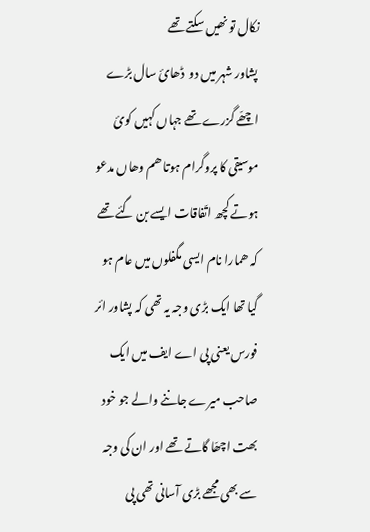نکال تو نھیں سکتے تھے
پشاور شہر میں دو  ڈھائ سال بڑے اچھّے گزرے تھے جہاں کہیں کوئ موسیقی کا پروگرام ہوتا ھم وھاں مدعو ہوتے کچھ اتّفاقات ایسے بن گئے تھے کہ ھمارا نام ایسی مگفلوں میں عام ہو گیا تھا ایک بڑی وجہ یہ تھی کہ پشاور ائر فورس یعنی پی اے ایف میں ایک صاحب میرے جاننے والے جو خود بھت اچھّا گاتے تھے اور ان کی وجہ سے بھی مجھے بڑی آسانی تھی پی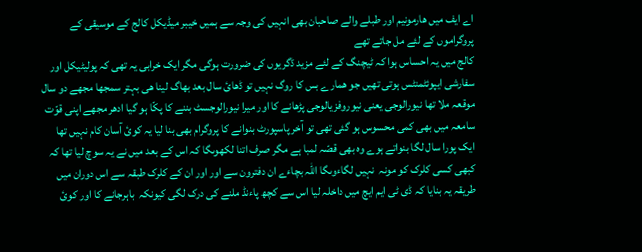اے ایف میں ھارمونیم اور طبلے والے صاحبان بھی انہیں کی وجہ سے ہمیں خیبر میڈیکل کالج کے موسیقی کے پروگراموں کے لئے مل جاتے تھے
کالج میں یہ احساس ہوا کہ ٹیچنگ کے لئے مزید ڈگریوں کی ضرورت ہوگی مگر ایک خرابی یہ تھی کہ پولیٹیکل اور سفارشی ایپوئٹمنٹس ہوتی تھیں جو ھمارے بس کا روگ نہیں تو ڈھائ سال بعد بھاگ لینا ھی بہتر سمجھا مجھے دو سال موقعہ ملا تھا نیورالوجی یعنی نیوروفزیالوجی پڑھانے کا اور میرا نیورالوجسٹ بننے کا پکّا ہو گیا ادھر مجھے اپنی قوّت سامعہ میں بھی کمی محسوس ہو گئی تھی تو آخر پاسپورٹ بنوانے کا پروگرام بھی بنا لیا یہ کوئ آسان کام نہیں تھا ایک پورا سال لگا بنواتے ہوے وہ بھی قصّہ لمبا ہے مگر صرف اتنا لکھوںگا کہ اس کے بعد میں نے یہ سوچ لیا تھا کہ کبھی کسی کلرک کو مونہ  نہیں لگاءوںگا اللہ بچاءے ان دفترون سے اور اور ان کے کلرک طبقہ سے اس دوران میں طریقہ یہ بنایا کہ ڈی ٹی ایم ایچ میں داخلہ لیا اس سے کچھ پاءنڈ ملنے کی درک لگی کیونکہ  باہرجانے کا اور کوئ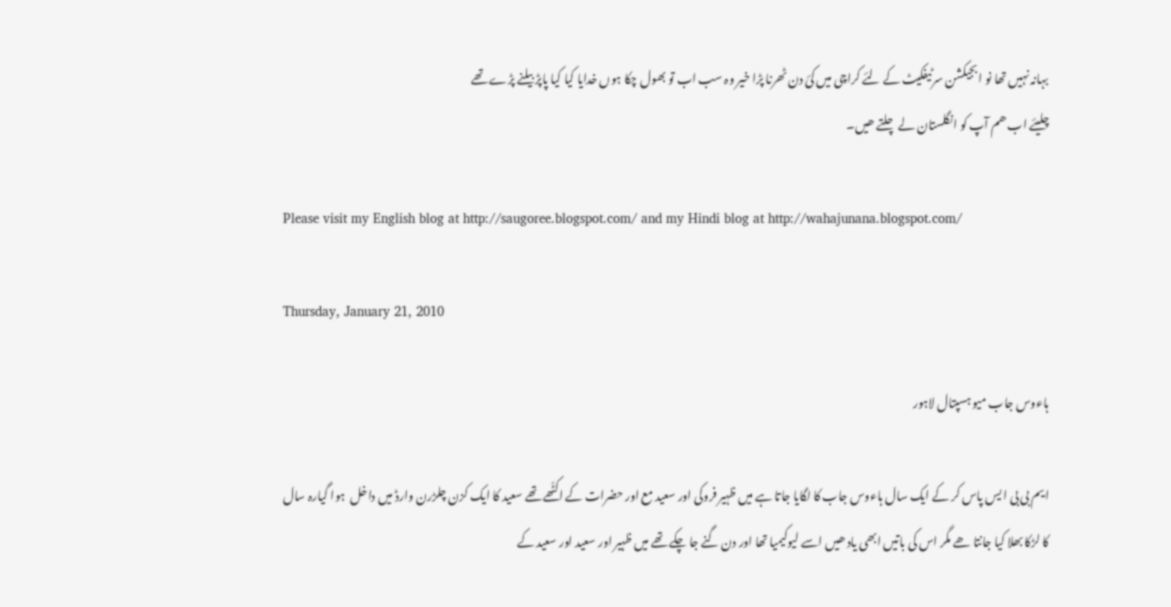بہانہ نہیں تھا نو ابجیکشن سرٹیفکیٹ کے لئے کراچی میں کئ دن ٹھرنا پڑا خیر وہ سب اب تو بھول چکا ہوں خدایا کیا کیا پاپڑ بیلنے پڑے تھے
چلیئے اب ھم آپ کو انگلستان لے چلتے ھیں۔

Please visit my English blog at http://saugoree.blogspot.com/ and my Hindi blog at http://wahajunana.blogspot.com/

Thursday, January 21, 2010

ہاءوس جاب میو ہسپتال لاہور

ایم بی بی ا یس پاس کر کے ایک سال ہاءوس جاب کا لگایا جاتا ہے میں ظہیر فروکی اور سعید مع اور حضرات کے اکٹّھے تھے سعید کا ایک کزن چلڑرن وارڈ میں داخل  ہوا گیارہ سال کا لڑکا بھلا کیا جانتا ھے مگر اس کی باتیں ابھی یاد ھیں اسے لیوکیمیا تھا اور دن گنے جا چکے تھے میں ظہیر اور سعید اور سعید کے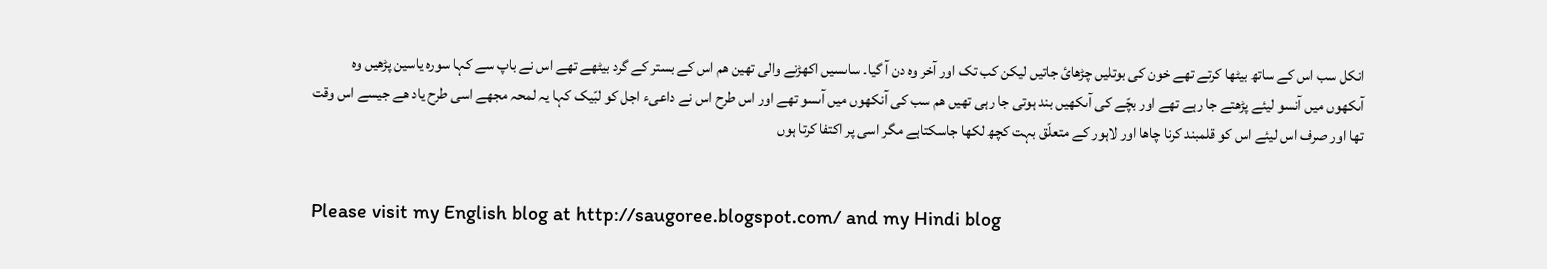انکل سب اس کے ساتھ بیٹھا کرتے تھے خون کی بوتلیں چڑھائ جاتیں لیکن کب تک اور آخر وہ دن آ گیا۔ ساںسیں اکھڑنے والی تھین ھم اس کے بستر کے گرد بیٹھے تھے اس نے باپ سے کہا سورہ یاسین پڑھیں وہ آںکھوں میں آنسو لیئے پڑھتے جا رہے تھے اور بچّے کی آںکھیں بند ہوتی جا رہی تھیں ھم سب کی آنکھوں میں آںسو تھے اور اس طرح اس نے داعیء اجل کو لبّیک کہا یہ لمحہ مجھے اسی طرح یاد ھے جیسے اس وقت تھا اور صرف اس لیئے اس کو قلمبند کرنا چاھا اور لاہور کے متعلّق بہت کچھ لکھا جاسکتاہے مگر اسی پر اکتفا کرتا ہوں


Please visit my English blog at http://saugoree.blogspot.com/ and my Hindi blog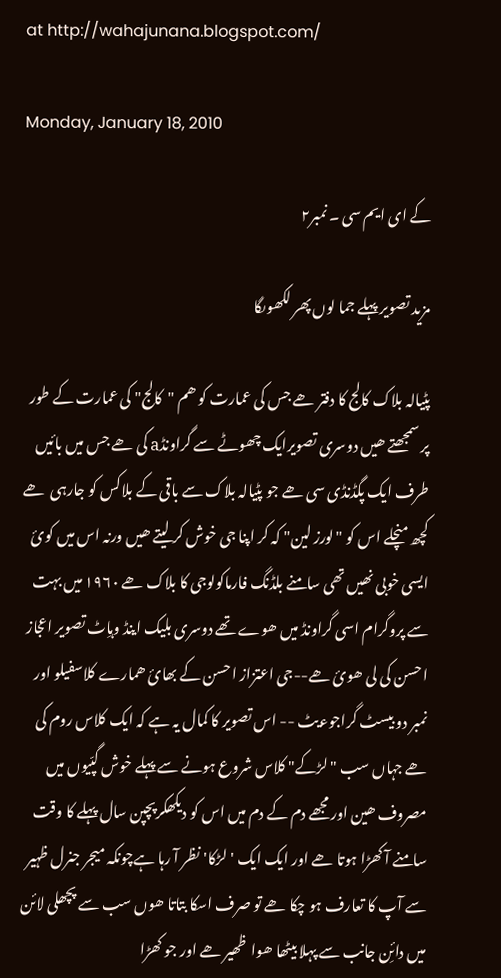at http://wahajunana.blogspot.com/

Monday, January 18, 2010

کے ای ایم سی ۔ نمبر۲

مزید تصویر پہلے جما لوں پھر لکھوںگا

پٹیالہ بلاک کالج کا دفتر ھے جس کی عمارت کو ھم "کالج" کی عمارت کے طور پر سمجھتے ھیں دوسری تصویرایک چھوٹے سے گراونڈa کی ھے جس میں بائیں طرف ایک پگڈنڈی سی ھے جو پٹیالہ بلاک سے باقی کے بلاکس کو جارہی  ھے کچھ منچلے اس کو "لورز لین" کہ کر اپنا جی خوش کر لیتے ھیں ورنہ اس میں کوئ ایسی خوبی نھیں تھی سامنے بلڈنگ فارماکولوجی کا بلاک ھے ۱۹۶۰ میں بہت سے پروگرام اسی گراونڈ میں ھوے تھے دوسری بلیک اینڈ وہاِٹ تصویر اعجاز احسن کی لی ھوئ ھے--جی اعتزاز احسن کے بھائ ھمارے کلاسفیلو اور نمبر دو بیسٹ گراجوءیٹ -- اس تصویر کا کمال یہ ہے کہ ایک کلاس روم کی ھے جہاں سب "لڑکے" کلاس شروع ہونے سے پہلے خوش گپّیوں میں مصروف ھین اور مجھے دم کے دم میں اس کو دیکھکرپچپن سال پہلے کا وقت سامنے آ کھڑا ہوتا ھے اور ایک ایک 'لڑکا' نظر آ رہا ہےچونکہ میجر جنرل ظہیر سے آپ کا تعارف ہو چکا ھے تو صرف اسکا بتاتا ھوں سب سے پچھلی لائن میں دائِن جانب سے پہلا بیٹھا ھوا  ظھیر ھے اور جو کھڑا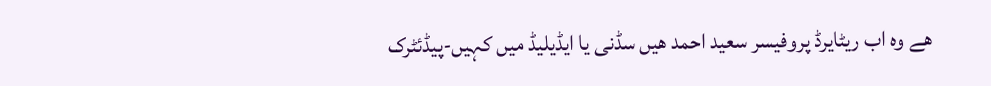ھے وہ اب ریٹایرڈ پروفیسر سعید احمد ھیں سڈنی یا ایڈیلیڈ میں کہیں-پیڈئٹرک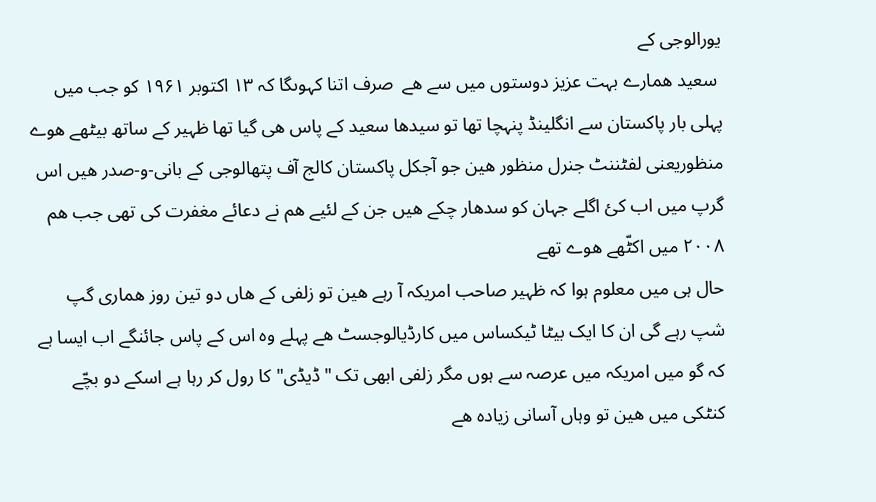یورالوجی کے
 سعید ھمارے بہت عزیز دوستوں میں سے ھے  صرف اتنا کہوںگا کہ ۱۳ اکتوبر ۱۹۶۱ کو جب میں پہلی بار پاکستان سے انگلینڈ پنہچا تھا تو سیدھا سعید کے پاس ھی گیا تھا ظہیر کے ساتھ بیٹھے ھوے منظوریعنی لفٹننٹ جنرل منظور ھین جو آجکل پاکستان کالج آف پتھالوجی کے بانی-و-صدر ھیں اس گرپ میں اب کئ اگلے جہان کو سدھار چکے ھیں جن کے لئیے ھم نے دعائے مغفرت کی تھی جب ھم ۲۰۰۸ میں اکٹّھے ھوے تھے
حال ہی میں معلوم ہوا کہ ظہیر صاحب امریکہ آ رہے ھین تو زلفی کے ھاں دو تین روز ھماری گپ شپ رہے گی ان کا ایک بیٹا ٹیکساس میں کارڈیالوجسٹ ھے پہلے وہ اس کے پاس جائنگے اب ایسا ہے کہ گو میں امریکہ میں عرصہ سے ہوں مگر زلفی ابھی تک "ڈیڈی" کا رول کر رہا ہے اسکے دو بچّے کنٹکی میں ھین تو وہاں آسانی زیادہ ھے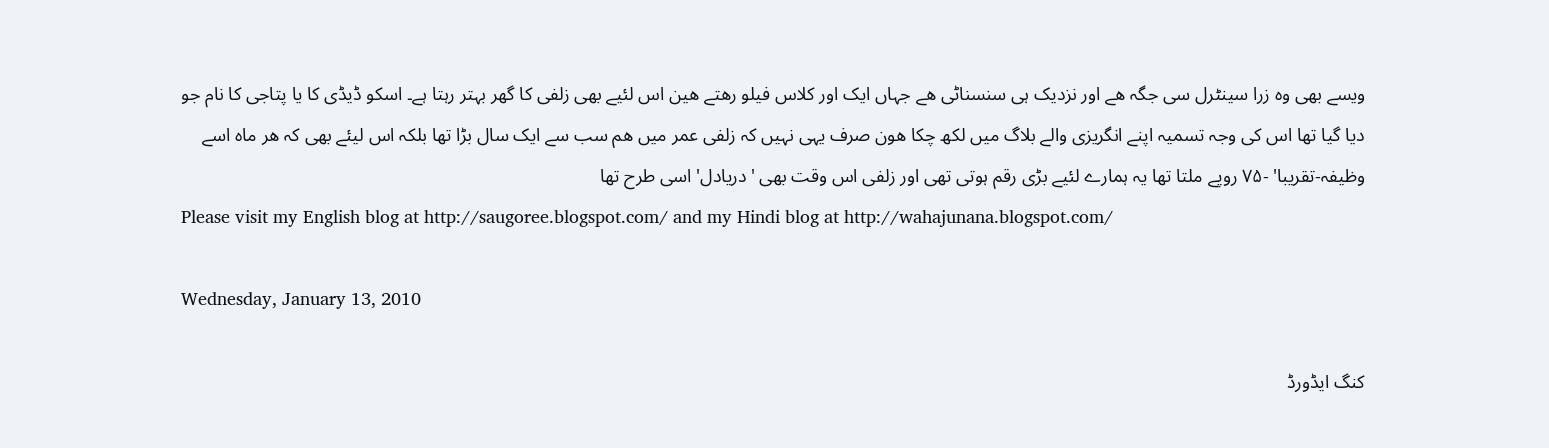ویسے بھی وہ زرا سینٹرل سی جگہ ھے اور نزدیک ہی سنسناٹی ھے جہاں ایک اور کلاس فیلو رھتے ھین اس لئیے بھی زلفی کا گھر بہتر رہتا ہے۔ اسکو ڈیڈی کا یا پتاجی کا نام جو دیا گیا تھا اس کی وجہ تسمیہ اپنے انگریزی والے بلاگ میں لکھ چکا ھون صرف یہی نہیں کہ زلفی عمر میں ھم سب سے ایک سال بڑا تھا بلکہ اس لیئے بھی کہ ھر ماہ اسے وظیفہ-تقریبا' -۷۵ روپے ملتا تھا یہ ہمارے لئیے بڑی رقم ہوتی تھی اور زلفی اس وقت بھی 'دریادل' اسی طرح تھا
Please visit my English blog at http://saugoree.blogspot.com/ and my Hindi blog at http://wahajunana.blogspot.com/

Wednesday, January 13, 2010

کنگ ایڈورڈ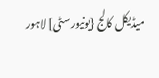میڈیکل کالج {یونیورسٹی] لاہور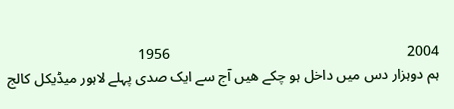2004                                                                 1956
ہم دوہزار دس میں داخل ہو چکے ھیں آج سے ایک صدی پہلے لاہور میڈیکل کالج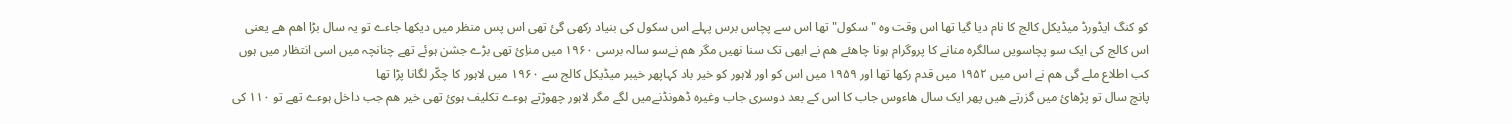کو کنگ ایڈورڈ میڈیکل کالج کا نام دیا گیا تھا اس وقت وہ "سکول" تھا اس سے پچاس برس پہلے اس سکول کی بنیاد رکھی گئ تھی اس پس منظر میں دیکھا جاءے تو یہ سال بڑا اھم ھے یعنی اس کالج کی ایک سو پچاسویں سالگرہ منانے کا پروگرام ہونا چاھئے ھم نے ابھی تک سنا نھیں مگر ھم نےسو سالہ برسی ۱۹۶۰ میں مناِئ تھی بڑے جشن ہوئے تھے چنانچہ میں اسی انتظار میں ہوں کب اطلاع ملے گی ھم نے اس میں ۱۹۵۲ میں قدم رکھا تھا اور ۱۹۵۹ میں اس کو اور لاہور کو خیر باد کہاپھر خیبر میڈیکل کالج سے ۱۹۶۰ میں لاہور کا چکّر لگانا پڑا تھا
پانچ سال تو پڑھائ میں گزرتے ھیں پھر ایک سال ھاءوس جاب کا اس کے بعد دوسری جاب وغیرہ ڈھونڈنےمیں لگے مگر لاہور چھوڑتے ہوءے تکلیف ہوئ تھی خیر ھم جب داخل ہوءے تھے تو ۱۱۰ کی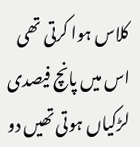کلاس ہوا کرتی تھی اس میں پانچ فیصدی لڑکیاں ہوتی تھیں دو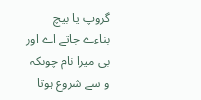گروپ یا بیچ بناءے جاتے اے اور بی میرا نام چوںکہ و سے شروع ہوتا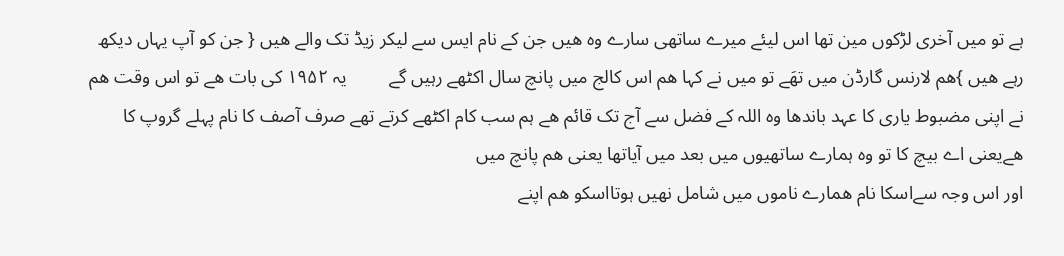ہے تو میں آخری لڑکوں مین تھا اس لیئے میرے ساتھی سارے وہ ھیں جن کے نام ایس سے لیکر زیڈ تک والے ھیں { جن کو آپ یہاں دیکھ رہے ھیں }ھم لارنس گارڈن میں تھَے تو میں نے کہا ھم اس کالج میں پانچ سال اکٹھے رہیں گے         یہ ۱۹۵۲ کی بات ھے تو اس وقت ھم نے اپنی مضبوط یاری کا عہد باندھا وہ اللہ کے فضل سے آج تک قائم ھے ہم سب کام اکٹھے کرتے تھے صرف آصف کا نام پہلے گروپ کا ھےیعنی اے بیچ کا تو وہ ہمارے ساتھیوں میں بعد میں آیاتھا یعنی ھم پانچ میں
اور اس وجہ سےاسکا نام ھمارے ناموں میں شامل نھیں ہوتااسکو ھم اپنے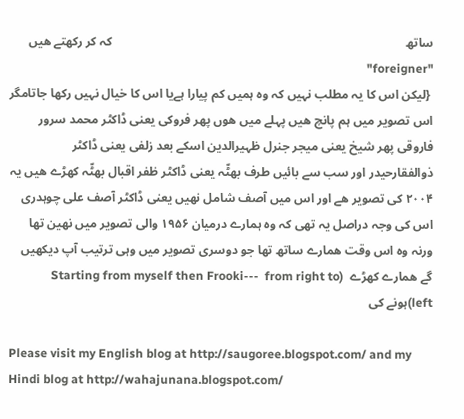ساتھ                                                                                              کہ کر رکھتے ھیں     "foreigner"
 {لیکن اس کا یہ مطلب نہیں کہ وہ ہمیں کم پیارا ہےیا اس کا خیال نہیں رکھا جاتامگر
اس تصویر میں ہم پانچ ھیں پہلے میں ھوں پھر فروکی یعنی ڈاکٹر محمد سرور فاروقی پھر شیخ یعنی میجر جنرل ظہیرالدین اسکے بعد زلفی یعنی ڈاکٹر ذوالفقارحیدر اور سب سے بائیں طرف بھٹّہ یعنی ڈاکٹر ظفر اقبال بھٹّہ کھڑے ھیں یہ ۲۰۰۴ کی تصویر ھے اور اس میں آصف شامل نھیں یعنی ڈاکٹر آصف علی چوہدری اس کی وجہ دراصل یہ تھی کہ وہ ہمارے درمیان ۱۹۵۶ والی تصویر میں نھین تھا ورنہ وہ اس وقت ھمارے ساتھ تھا جو دوسری تصویر میں وہی ترتیب آپ دیکھیں گے ھمارے کھڑے  (Starting from myself then Frooki---  from right to left)ہونے کی

Please visit my English blog at http://saugoree.blogspot.com/ and my Hindi blog at http://wahajunana.blogspot.com/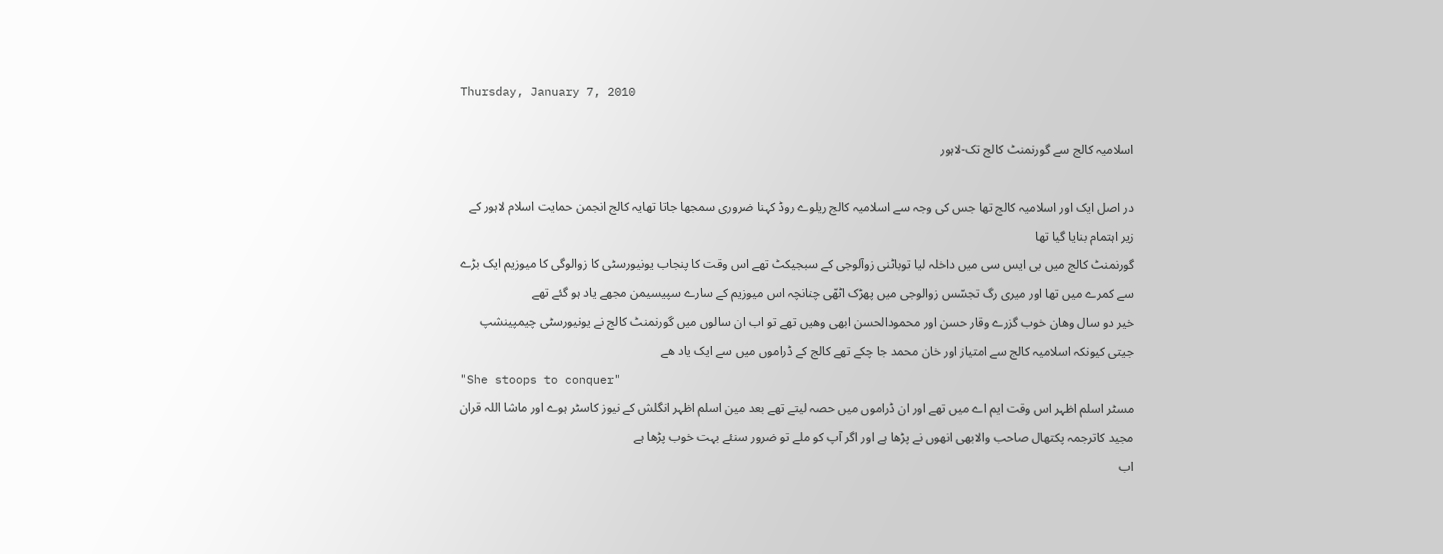Thursday, January 7, 2010

اسلامیہ کالج سے گورنمنٹ کالج تک-لاہور

در اصل ایک اور اسلامیہ کالج تھا جس کی وجہ سے اسلامیہ کالج ریلوے روڈ کہنا ضروری سمجھا جاتا تھایہ کالج انجمن حمایت اسلام لاہور کے زیر اہتمام بنایا گیا تھا
گورنمنٹ کالج میں بی ایس سی میں داخلہ لیا توباٹنی زوآلوجی کے سبجیکٹ تھے اس وقت کا پنجاب یونیورسٹی کا زوالوگی کا میوزیم ایک بڑے سے کمرے میں تھا اور میری رگ تجسّس زوالوجی میں پھڑک اٹھّی چنانچہ اس میوزیم کے سارے سپیسیمن مجھے یاد ہو گئے تھے
خیر دو سال وھان خوب گزرے وقار حسن اور محمودالحسن ابھی وھیں تھے تو اب ان سالوں میں گورنمنٹ کالج نے یونیورسٹی چیمپینشپ جیتی کیونکہ اسلامیہ کالج سے امتیاز اور خان محمد جا چکے تھے کالج کے ڈراموں میں سے ایک یاد ھے
"She stoops to conquer"
مسٹر اسلم اظہر اس وقت ایم اے میں تھے اور ان ڈراموں میں حصہ لیتے تھے بعد مین اسلم اظہر انگلش کے نیوز کاسٹر ہوے اور ماشا اللہ قران مجید کاترجمہ پکتھال صاحب والابھی انھوں نے پڑھا ہے اور اگر آپ کو ملے تو ضرور سنئے بہت خوب پڑھا ہے
اب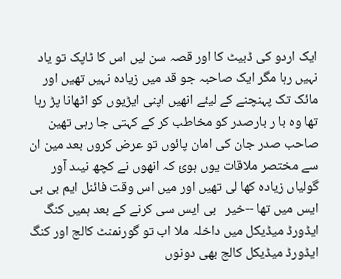ایک اردو کی ڈبیٹ کا اور قصہ سن لیں اس کا ٹاپک تو یاد نہیں رہا مگر ایک صاحبہ جو قد میں زیادہ نہیں تھیں اور مائک تک پہنچنے کے لیئے انھیں اپنی ایڑیوں کو اٹھانا پڑ رہا تھا وہ با ر بارصدر کو مخاطب کر کے کہتی جا رہی تھین
صاحب صدر جان کی امان پائوں تو عرض کروں بعد مین ان سے مختصر ملاقات یوں ہوئ کہ انھوں نے کچھ نیںد آور گولیاں زیادہ کھا لی تھیں اور میں اس وقت فائنل ایم بی بی ایس میں تھا --خیر   بی ایس سی کرنے کے بعد ہمیں کنگ ایڈورڈ میڈیکل میں داخلہ ملا اب تو گورنمنٹ کالج اور کنگ ایڈورڈ میڈیکل کالج بھی دونوں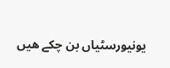یونیورسٹیاں بن چکے ھیں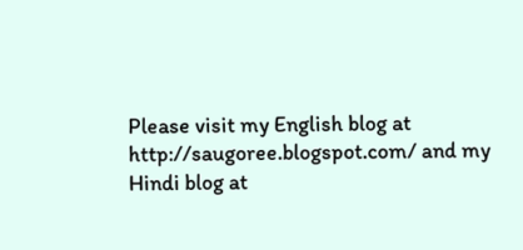Please visit my English blog at http://saugoree.blogspot.com/ and my Hindi blog at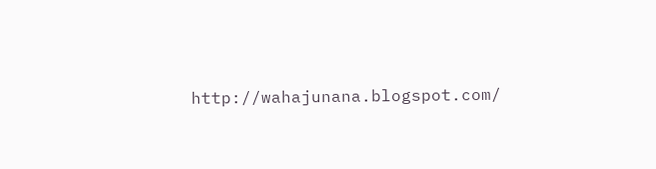http://wahajunana.blogspot.com/